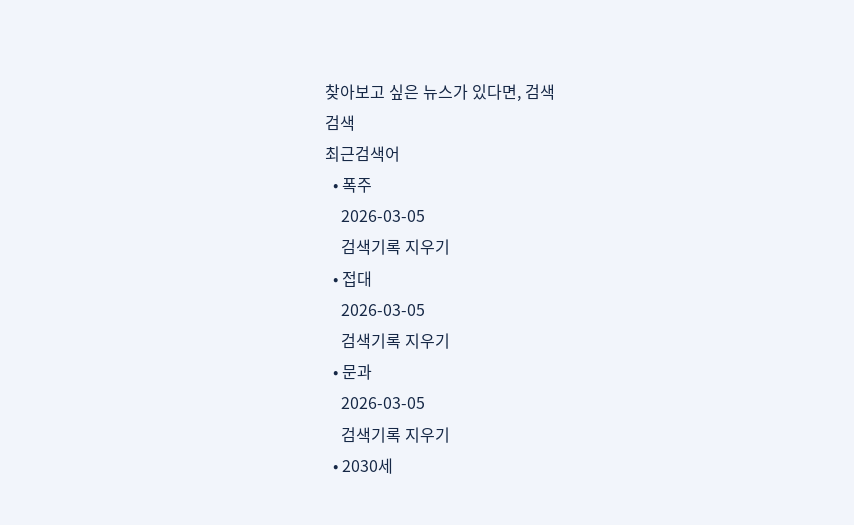찾아보고 싶은 뉴스가 있다면, 검색
검색
최근검색어
  • 폭주
    2026-03-05
    검색기록 지우기
  • 접대
    2026-03-05
    검색기록 지우기
  • 문과
    2026-03-05
    검색기록 지우기
  • 2030세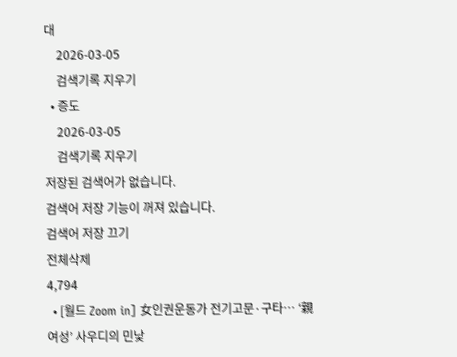대
    2026-03-05
    검색기록 지우기
  • 증도
    2026-03-05
    검색기록 지우기
저장된 검색어가 없습니다.
검색어 저장 기능이 꺼져 있습니다.
검색어 저장 끄기
전체삭제
4,794
  • [월드 Zoom in] 女인권운동가 전기고문·구타… ‘親여성’ 사우디의 민낯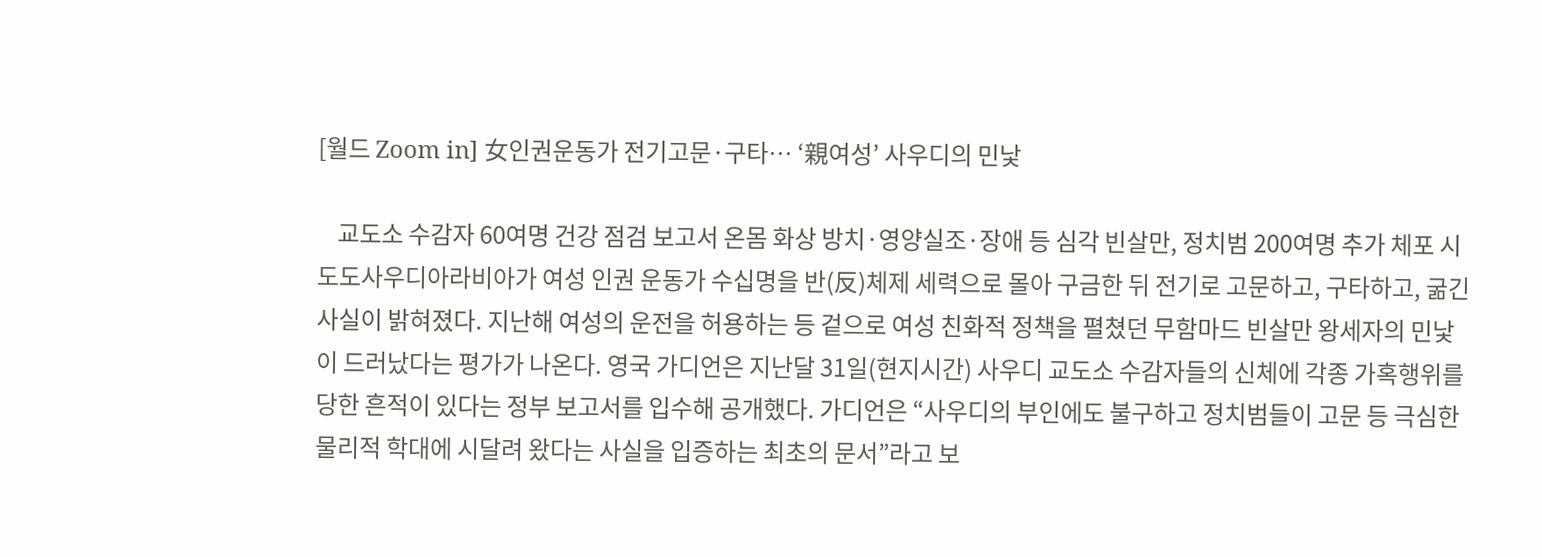[월드 Zoom in] 女인권운동가 전기고문·구타… ‘親여성’ 사우디의 민낯

    교도소 수감자 60여명 건강 점검 보고서 온몸 화상 방치·영양실조·장애 등 심각 빈살만, 정치범 200여명 추가 체포 시도도사우디아라비아가 여성 인권 운동가 수십명을 반(反)체제 세력으로 몰아 구금한 뒤 전기로 고문하고, 구타하고, 굶긴 사실이 밝혀졌다. 지난해 여성의 운전을 허용하는 등 겉으로 여성 친화적 정책을 펼쳤던 무함마드 빈살만 왕세자의 민낯이 드러났다는 평가가 나온다. 영국 가디언은 지난달 31일(현지시간) 사우디 교도소 수감자들의 신체에 각종 가혹행위를 당한 흔적이 있다는 정부 보고서를 입수해 공개했다. 가디언은 “사우디의 부인에도 불구하고 정치범들이 고문 등 극심한 물리적 학대에 시달려 왔다는 사실을 입증하는 최초의 문서”라고 보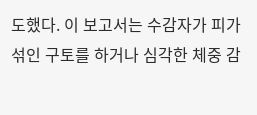도했다. 이 보고서는 수감자가 피가 섞인 구토를 하거나 심각한 체중 감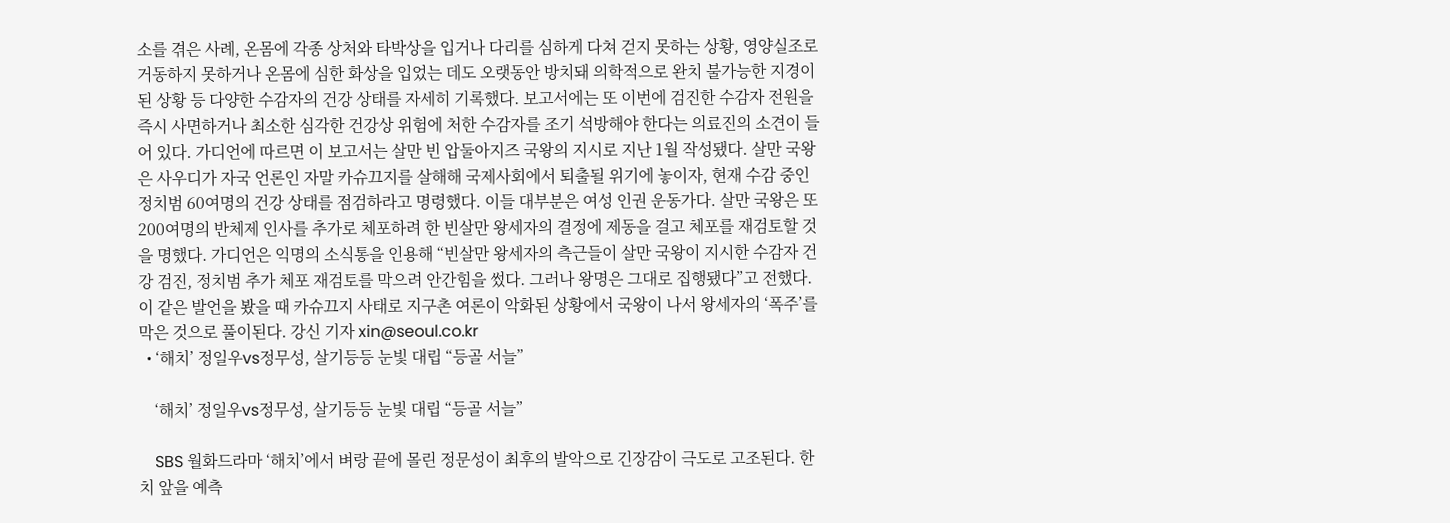소를 겪은 사례, 온몸에 각종 상처와 타박상을 입거나 다리를 심하게 다쳐 걷지 못하는 상황, 영양실조로 거동하지 못하거나 온몸에 심한 화상을 입었는 데도 오랫동안 방치돼 의학적으로 완치 불가능한 지경이 된 상황 등 다양한 수감자의 건강 상태를 자세히 기록했다. 보고서에는 또 이번에 검진한 수감자 전원을 즉시 사면하거나 최소한 심각한 건강상 위험에 처한 수감자를 조기 석방해야 한다는 의료진의 소견이 들어 있다. 가디언에 따르면 이 보고서는 살만 빈 압둘아지즈 국왕의 지시로 지난 1월 작성됐다. 살만 국왕은 사우디가 자국 언론인 자말 카슈끄지를 살해해 국제사회에서 퇴출될 위기에 놓이자, 현재 수감 중인 정치범 60여명의 건강 상태를 점검하라고 명령했다. 이들 대부분은 여성 인권 운동가다. 살만 국왕은 또 200여명의 반체제 인사를 추가로 체포하려 한 빈살만 왕세자의 결정에 제동을 걸고 체포를 재검토할 것을 명했다. 가디언은 익명의 소식통을 인용해 “빈살만 왕세자의 측근들이 살만 국왕이 지시한 수감자 건강 검진, 정치범 추가 체포 재검토를 막으려 안간힘을 썼다. 그러나 왕명은 그대로 집행됐다”고 전했다. 이 같은 발언을 봤을 때 카슈끄지 사태로 지구촌 여론이 악화된 상황에서 국왕이 나서 왕세자의 ‘폭주’를 막은 것으로 풀이된다. 강신 기자 xin@seoul.co.kr
  • ‘해치’ 정일우vs정무성, 살기등등 눈빛 대립 “등골 서늘”

    ‘해치’ 정일우vs정무성, 살기등등 눈빛 대립 “등골 서늘”

    SBS 월화드라마 ‘해치’에서 벼랑 끝에 몰린 정문성이 최후의 발악으로 긴장감이 극도로 고조된다. 한 치 앞을 예측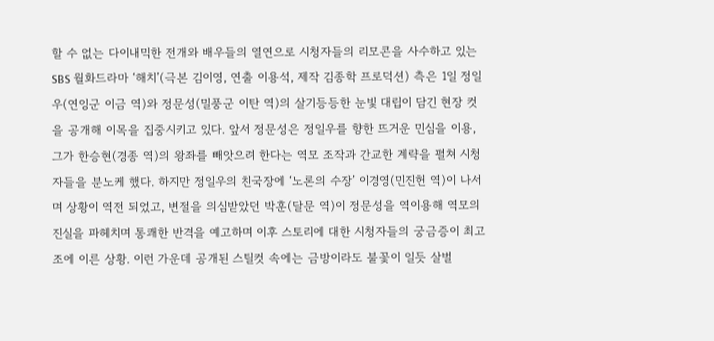할 수 없는 다이내믹한 전개와 배우들의 열연으로 시청자들의 리모콘을 사수하고 있는 SBS 월화드라마 ‘해치’(극본 김이영, 연출 이용석, 제작 김종학 프로덕션) 측은 1일 정일우(연잉군 이금 역)와 정문성(밀풍군 이탄 역)의 살기등등한 눈빛 대립이 담긴 현장 컷을 공개해 이목을 집중시키고 있다. 앞서 정문성은 정일우를 향한 뜨거운 민심을 이용, 그가 한승현(경종 역)의 왕좌를 빼앗으려 한다는 역모 조작과 간교한 계략을 펼쳐 시청자들을 분노케 했다. 하지만 정일우의 친국장에 ‘노론의 수장’ 이경영(민진헌 역)이 나서며 상황이 역전 되었고, 변절을 의심받았던 박훈(달문 역)이 정문성을 역이용해 역모의 진실을 파헤치며 통쾌한 반격을 예고하며 이후 스토리에 대한 시청자들의 궁금증이 최고조에 이른 상황. 이런 가운데 공개된 스틸컷 속에는 금방이라도 불꽃이 일듯 살벌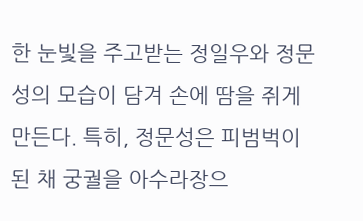한 눈빛을 주고받는 정일우와 정문성의 모습이 담겨 손에 땀을 쥐게 만든다. 특히, 정문성은 피범벅이 된 채 궁궐을 아수라장으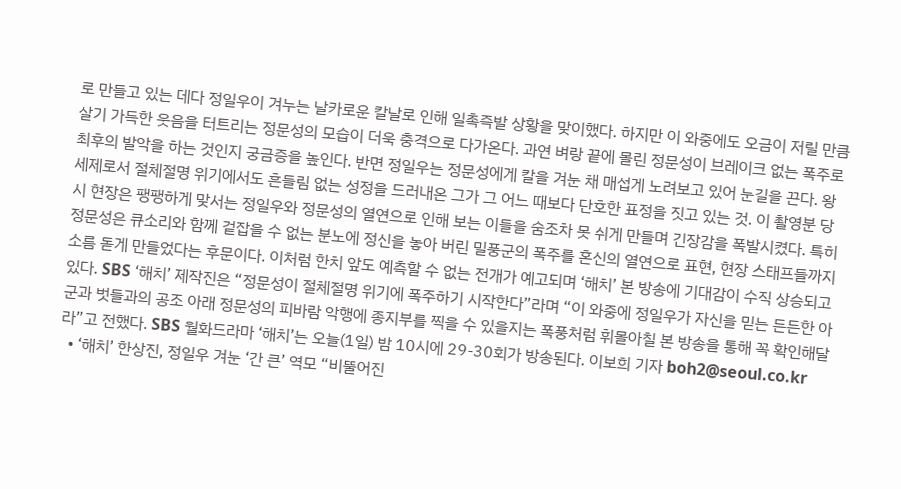로 만들고 있는 데다 정일우이 겨누는 날카로운 칼날로 인해 일촉즉발 상황을 맞이했다. 하지만 이 와중에도 오금이 저릴 만큼 살기 가득한 웃음을 터트리는 정문성의 모습이 더욱 충격으로 다가온다. 과연 벼랑 끝에 몰린 정문성이 브레이크 없는 폭주로 최후의 발악을 하는 것인지 궁금증을 높인다. 반면 정일우는 정문성에게 칼을 겨눈 채 매섭게 노려보고 있어 눈길을 끈다. 왕세제로서 절체절명 위기에서도 흔들림 없는 성정을 드러내온 그가 그 어느 때보다 단호한 표정을 짓고 있는 것. 이 촬영분 당시 현장은 팽팽하게 맞서는 정일우와 정문성의 열연으로 인해 보는 이들을 숨조차 못 쉬게 만들며 긴장감을 폭발시켰다. 특히 정문성은 큐소리와 함께 겉잡을 수 없는 분노에 정신을 놓아 버린 밀풍군의 폭주를 혼신의 열연으로 표현, 현장 스태프들까지 소름 돋게 만들었다는 후문이다. 이처럼 한치 앞도 예측할 수 없는 전개가 예고되며 ‘해치’ 본 방송에 기대감이 수직 상승되고 있다. SBS ‘해치’ 제작진은 “정문성이 절체절명 위기에 폭주하기 시작한다”라며 “이 와중에 정일우가 자신을 믿는 든든한 아군과 벗들과의 공조 아래 정문성의 피바람 악행에 종지부를 찍을 수 있을지는 폭풍처럼 휘몰아칠 본 방송을 통해 꼭 확인해달라”고 전했다. SBS 월화드라마 ‘해치’는 오늘(1일) 밤 10시에 29-30회가 방송된다. 이보희 기자 boh2@seoul.co.kr
  • ‘해치’ 한상진, 정일우 겨눈 ‘간 큰’ 역모 “비뚤어진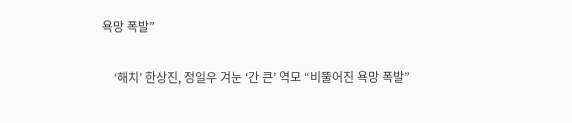욕망 폭발”

    ‘해치’ 한상진, 정일우 겨눈 ‘간 큰’ 역모 “비뚤어진 욕망 폭발”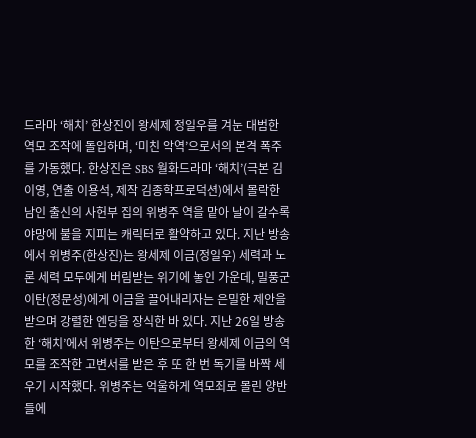드라마 ‘해치’ 한상진이 왕세제 정일우를 겨눈 대범한 역모 조작에 돌입하며, ‘미친 악역’으로서의 본격 폭주를 가동했다. 한상진은 SBS 월화드라마 ‘해치’(극본 김이영, 연출 이용석, 제작 김종학프로덕션)에서 몰락한 남인 출신의 사헌부 집의 위병주 역을 맡아 날이 갈수록 야망에 불을 지피는 캐릭터로 활약하고 있다. 지난 방송에서 위병주(한상진)는 왕세제 이금(정일우) 세력과 노론 세력 모두에게 버림받는 위기에 놓인 가운데, 밀풍군 이탄(정문성)에게 이금을 끌어내리자는 은밀한 제안을 받으며 강렬한 엔딩을 장식한 바 있다. 지난 26일 방송한 ‘해치’에서 위병주는 이탄으로부터 왕세제 이금의 역모를 조작한 고변서를 받은 후 또 한 번 독기를 바짝 세우기 시작했다. 위병주는 억울하게 역모죄로 몰린 양반들에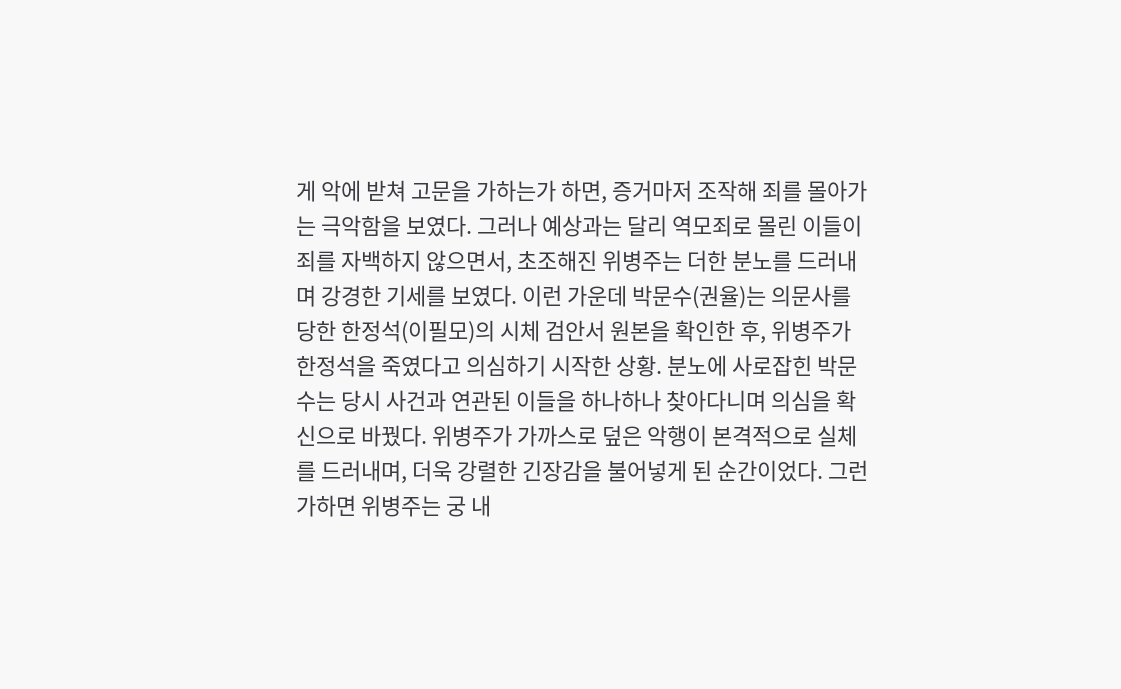게 악에 받쳐 고문을 가하는가 하면, 증거마저 조작해 죄를 몰아가는 극악함을 보였다. 그러나 예상과는 달리 역모죄로 몰린 이들이 죄를 자백하지 않으면서, 초조해진 위병주는 더한 분노를 드러내며 강경한 기세를 보였다. 이런 가운데 박문수(권율)는 의문사를 당한 한정석(이필모)의 시체 검안서 원본을 확인한 후, 위병주가 한정석을 죽였다고 의심하기 시작한 상황. 분노에 사로잡힌 박문수는 당시 사건과 연관된 이들을 하나하나 찾아다니며 의심을 확신으로 바꿨다. 위병주가 가까스로 덮은 악행이 본격적으로 실체를 드러내며, 더욱 강렬한 긴장감을 불어넣게 된 순간이었다. 그런가하면 위병주는 궁 내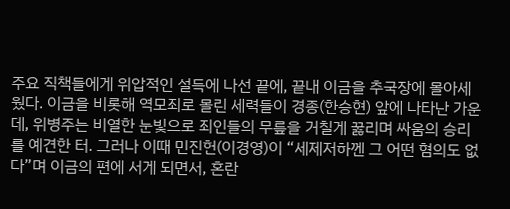주요 직책들에게 위압적인 설득에 나선 끝에, 끝내 이금을 추국장에 몰아세웠다. 이금을 비롯해 역모죄로 몰린 세력들이 경종(한승현) 앞에 나타난 가운데, 위병주는 비열한 눈빛으로 죄인들의 무릎을 거칠게 꿇리며 싸움의 승리를 예견한 터. 그러나 이때 민진헌(이경영)이 “세제저하껜 그 어떤 혐의도 없다”며 이금의 편에 서게 되면서, 혼란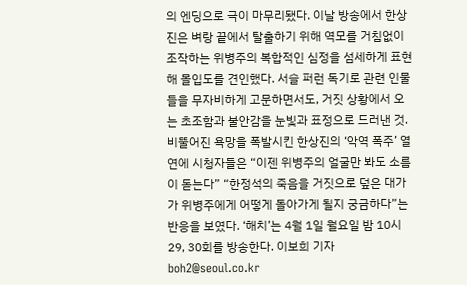의 엔딩으로 극이 마무리됐다. 이날 방송에서 한상진은 벼랑 끝에서 탈출하기 위해 역모를 거침없이 조작하는 위병주의 복합적인 심정을 섬세하게 표현해 몰입도를 견인했다. 서슬 퍼런 독기로 관련 인물들을 무자비하게 고문하면서도, 거짓 상황에서 오는 초조함과 불안감을 눈빛과 표정으로 드러낸 것. 비뚤어진 욕망을 폭발시킨 한상진의 ‘악역 폭주’ 열연에 시청자들은 “이젠 위병주의 얼굴만 봐도 소름이 돋는다” “한정석의 죽음을 거짓으로 덮은 대가가 위병주에게 어떻게 돌아가게 될지 궁금하다”는 반응을 보였다. ‘해치’는 4월 1일 월요일 밤 10시 29, 30회를 방송한다. 이보희 기자 boh2@seoul.co.kr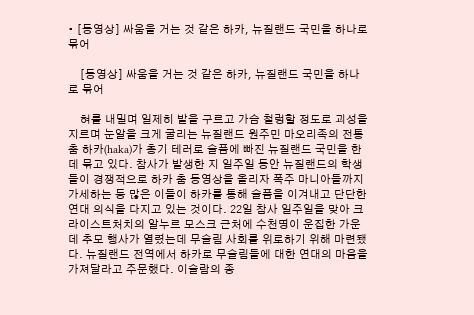• [동영상] 싸움을 거는 것 같은 하카, 뉴질랜드 국민을 하나로 묶어

    [동영상] 싸움을 거는 것 같은 하카, 뉴질랜드 국민을 하나로 묶어

    혀를 내밀며 일제히 발을 구르고 가슴 철렁할 정도로 괴성을 지르며 눈알을 크게 굴리는 뉴질랜드 원주민 마오리족의 전통 춤 하카(haka)가 총기 테러로 슬픔에 빠진 뉴질랜드 국민을 한 데 묶고 있다. 참사가 발생한 지 일주일 동안 뉴질랜드의 학생들이 경쟁적으로 하카 춤 동영상을 올리자 폭주 마니아들까지 가세하는 등 많은 이들이 하카를 통해 슬픔을 이겨내고 단단한 연대 의식을 다지고 있는 것이다. 22일 참사 일주일을 맞아 크라이스트처치의 알누르 모스크 근처에 수천명이 운집한 가운데 추모 행사가 열렸는데 무슬림 사회를 위로하기 위해 마련됐다. 뉴질랜드 전역에서 하카로 무슬림들에 대한 연대의 마음을 가져달라고 주문했다. 이슬람의 종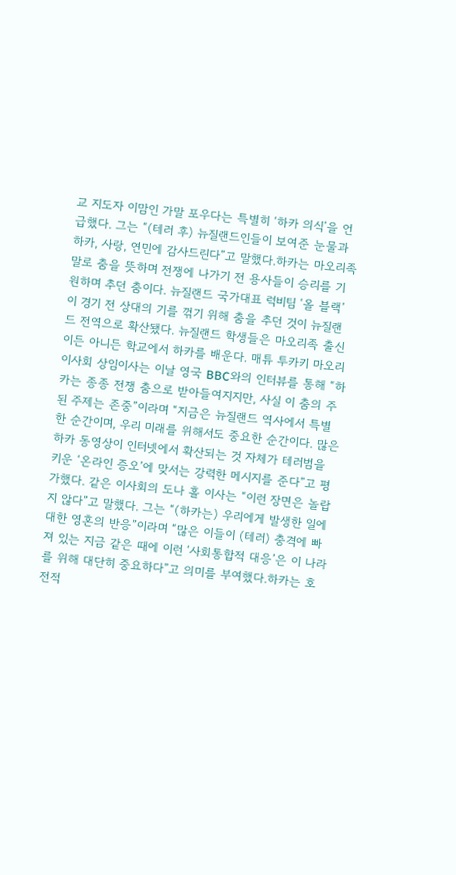교 지도자 이맘인 가말 포우다는 특별히 ‘하카 의식’을 언급했다. 그는 “(테러 후) 뉴질랜드인들이 보여준 눈물과 하카, 사랑, 연민에 감사드린다”고 말했다.하카는 마오리족 말로 춤을 뜻하며 전쟁에 나가기 전 용사들이 승리를 기원하며 추던 춤이다. 뉴질랜드 국가대표 럭비팀 ‘올 블랙’이 경기 전 상대의 기를 꺾기 위해 춤을 추던 것이 뉴질랜드 전역으로 확산됐다. 뉴질랜드 학생들은 마오리족 출신이든 아니든 학교에서 하카를 배운다. 매튜 투카키 마오리 이사회 상임이사는 이날 영국 BBC와의 인터뷰를 통해 “하카는 종종 전쟁 춤으로 받아들여지지만, 사실 이 춤의 주된 주제는 존중”이라며 “지금은 뉴질랜드 역사에서 특별한 순간이며, 우리 미래를 위해서도 중요한 순간이다. 많은 하카 동영상이 인터넷에서 확산되는 것 자체가 테러범을 키운 ‘온라인 증오’에 맞서는 강력한 메시지를 준다”고 평가했다. 같은 이사회의 도나 홀 이사는 “이런 장면은 놀랍지 않다”고 말했다. 그는 “(하카는) 우리에게 발생한 일에 대한 영혼의 반응”이라며 “많은 이들이 (테러) 충격에 빠져 있는 지금 같은 때에 이런 ‘사회통합적 대응’은 이 나라를 위해 대단히 중요하다”고 의미를 부여했다.하카는 호전적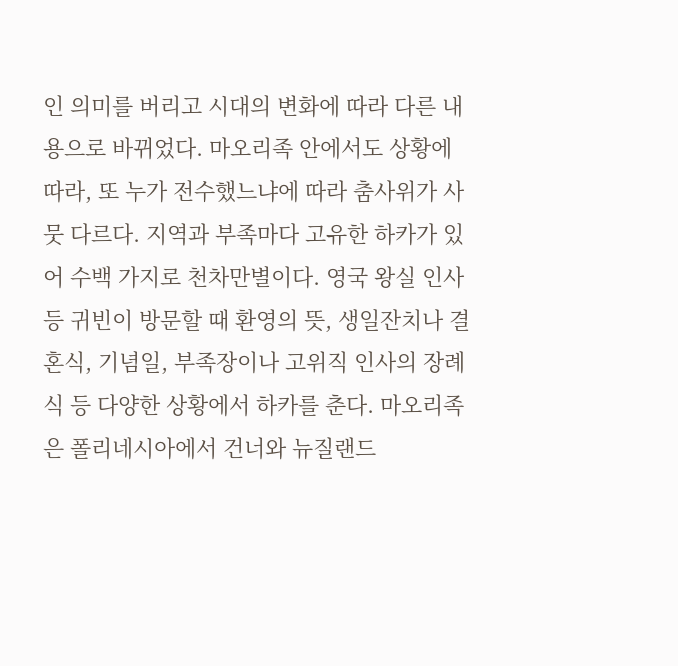인 의미를 버리고 시대의 변화에 따라 다른 내용으로 바뀌었다. 마오리족 안에서도 상황에 따라, 또 누가 전수했느냐에 따라 춤사위가 사뭇 다르다. 지역과 부족마다 고유한 하카가 있어 수백 가지로 천차만별이다. 영국 왕실 인사 등 귀빈이 방문할 때 환영의 뜻, 생일잔치나 결혼식, 기념일, 부족장이나 고위직 인사의 장례식 등 다양한 상황에서 하카를 춘다. 마오리족은 폴리네시아에서 건너와 뉴질랜드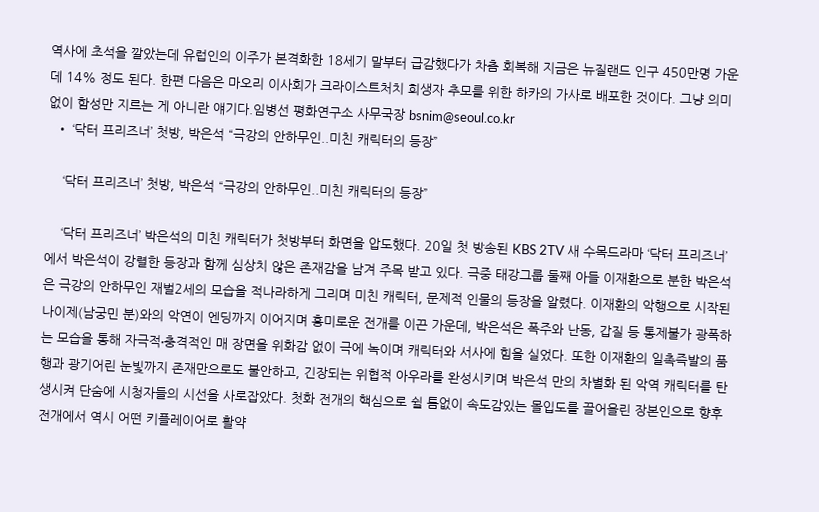역사에 초석을 깔았는데 유럽인의 이주가 본격화한 18세기 말부터 급감했다가 차츰 회복해 지금은 뉴질랜드 인구 450만명 가운데 14% 정도 된다. 한편 다음은 마오리 이사회가 크라이스트처치 희생자 추모를 위한 하카의 가사로 배포한 것이다. 그냥 의미 없이 함성만 지르는 게 아니란 얘기다.임병선 평화연구소 사무국장 bsnim@seoul.co.kr
  • ‘닥터 프리즈너’ 첫방, 박은석 “극강의 안하무인..미친 캐릭터의 등장”

    ‘닥터 프리즈너’ 첫방, 박은석 “극강의 안하무인..미친 캐릭터의 등장”

    ‘닥터 프리즈너’ 박은석의 미친 캐릭터가 첫방부터 화면을 압도했다. 20일 첫 방송된 KBS 2TV 새 수목드라마 ‘닥터 프리즈너’에서 박은석이 강렬한 등장과 함께 심상치 않은 존재감을 남겨 주목 받고 있다. 극중 태강그룹 둘째 아들 이재환으로 분한 박은석은 극강의 안하무인 재벌2세의 모습을 적나라하게 그리며 미친 캐릭터, 문제적 인물의 등장을 알렸다. 이재환의 악행으로 시작된 나이제(남궁민 분)와의 악연이 엔딩까지 이어지며 흥미로운 전개를 이끈 가운데, 박은석은 폭주와 난동, 갑질 등 통제불가 광폭하는 모습을 통해 자극적∙충격적인 매 장면을 위화감 없이 극에 녹이며 캐릭터와 서사에 힘을 실었다. 또한 이재환의 일촉즉발의 품행과 광기어린 눈빛까지 존재만으로도 불안하고, 긴장되는 위협적 아우라를 완성시키며 박은석 만의 차별화 된 악역 캐릭터를 탄생시켜 단숨에 시청자들의 시선을 사로잡았다. 첫화 전개의 핵심으로 쉴 틈없이 속도감있는 몰입도를 끌어올린 장본인으로 향후 전개에서 역시 어떤 키플레이어로 활약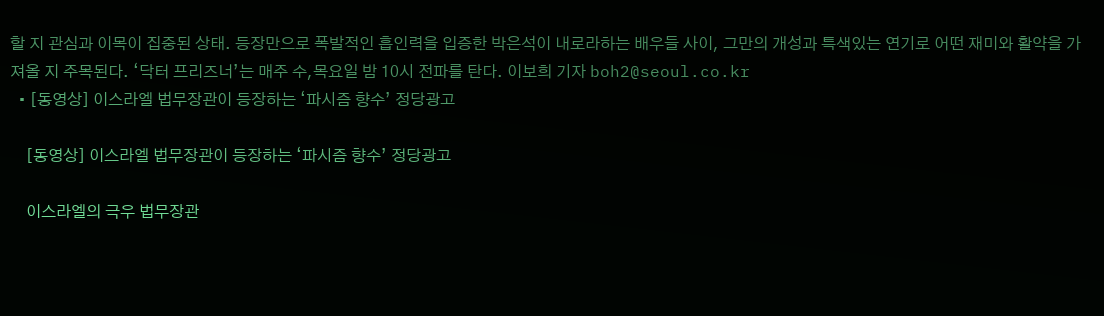할 지 관심과 이목이 집중된 상태. 등장만으로 폭발적인 흡인력을 입증한 박은석이 내로라하는 배우들 사이, 그만의 개성과 특색있는 연기로 어떤 재미와 활약을 가져올 지 주목된다. ‘닥터 프리즈너’는 매주 수,목요일 밤 10시 전파를 탄다. 이보희 기자 boh2@seoul.co.kr
  • [동영상] 이스라엘 법무장관이 등장하는 ‘파시즘 향수’ 정당광고

    [동영상] 이스라엘 법무장관이 등장하는 ‘파시즘 향수’ 정당광고

    이스라엘의 극우 법무장관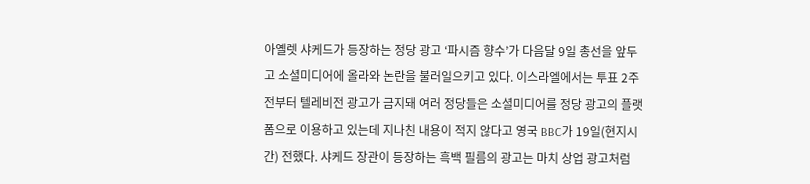아옐렛 샤케드가 등장하는 정당 광고 ‘파시즘 향수’가 다음달 9일 총선을 앞두고 소셜미디어에 올라와 논란을 불러일으키고 있다. 이스라엘에서는 투표 2주 전부터 텔레비전 광고가 금지돼 여러 정당들은 소셜미디어를 정당 광고의 플랫폼으로 이용하고 있는데 지나친 내용이 적지 않다고 영국 BBC가 19일(현지시간) 전했다. 샤케드 장관이 등장하는 흑백 필름의 광고는 마치 상업 광고처럼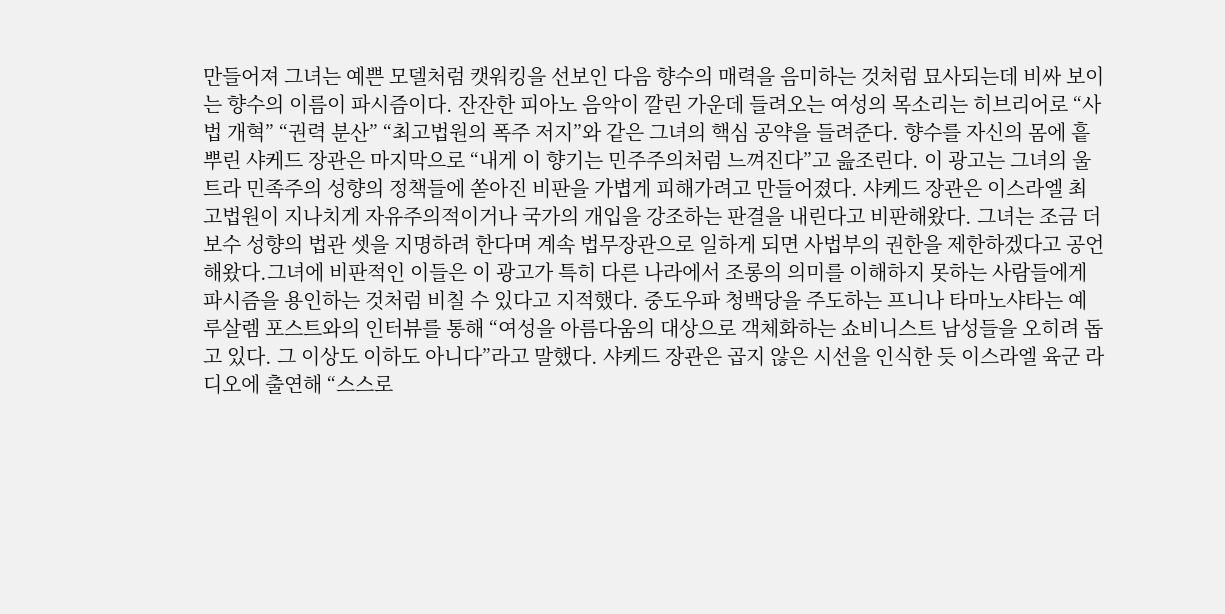만들어져 그녀는 예쁜 모델처럼 캣워킹을 선보인 다음 향수의 매력을 음미하는 것처럼 묘사되는데 비싸 보이는 향수의 이름이 파시즘이다. 잔잔한 피아노 음악이 깔린 가운데 들려오는 여성의 목소리는 히브리어로 “사법 개혁” “권력 분산” “최고법원의 폭주 저지”와 같은 그녀의 핵심 공약을 들려준다. 향수를 자신의 몸에 흩뿌린 샤케드 장관은 마지막으로 “내게 이 향기는 민주주의처럼 느껴진다”고 읊조린다. 이 광고는 그녀의 울트라 민족주의 성향의 정책들에 쏟아진 비판을 가볍게 피해가려고 만들어졌다. 샤케드 장관은 이스라엘 최고법원이 지나치게 자유주의적이거나 국가의 개입을 강조하는 판결을 내린다고 비판해왔다. 그녀는 조금 더 보수 성향의 법관 셋을 지명하려 한다며 계속 법무장관으로 일하게 되면 사법부의 권한을 제한하겠다고 공언해왔다.그녀에 비판적인 이들은 이 광고가 특히 다른 나라에서 조롱의 의미를 이해하지 못하는 사람들에게 파시즘을 용인하는 것처럼 비칠 수 있다고 지적했다. 중도우파 청백당을 주도하는 프니나 타마노샤타는 예루살렘 포스트와의 인터뷰를 통해 “여성을 아름다움의 대상으로 객체화하는 쇼비니스트 남성들을 오히려 돕고 있다. 그 이상도 이하도 아니다”라고 말했다. 샤케드 장관은 곱지 않은 시선을 인식한 듯 이스라엘 육군 라디오에 출연해 “스스로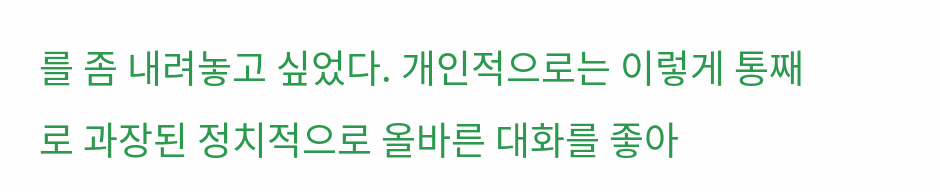를 좀 내려놓고 싶었다. 개인적으로는 이렇게 통째로 과장된 정치적으로 올바른 대화를 좋아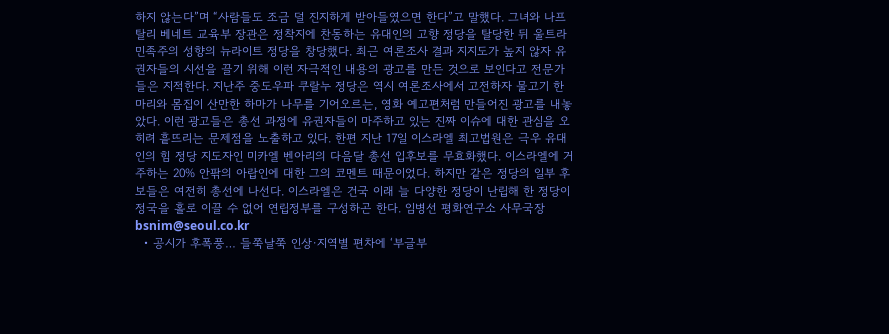하지 않는다”며 “사람들도 조금 덜 진지하게 받아들였으면 한다”고 말했다. 그녀와 나프탈리 베네트 교육부 장관은 정착지에 찬동하는 유대인의 고향 정당을 탈당한 뒤 울트라 민족주의 성향의 뉴라이트 정당을 창당했다. 최근 여론조사 결과 지지도가 높지 않자 유권자들의 시선을 끌기 위해 이런 자극적인 내용의 광고를 만든 것으로 보인다고 전문가들은 지적한다. 지난주 중도우파 쿠랄누 정당은 역시 여론조사에서 고전하자 물고기 한 마리와 몸집이 산만한 하마가 나무를 기어오르는, 영화 예고편처럼 만들어진 광고를 내놓았다. 이런 광고들은 총선 과정에 유권자들이 마주하고 있는 진짜 이슈에 대한 관심을 오히려 흩뜨리는 문제점을 노출하고 있다. 한편 지난 17일 이스라엘 최고법원은 극우 유대인의 힘 정당 지도자인 미카엘 벤아리의 다음달 총선 입후보를 무효화했다. 이스라엘에 거주하는 20% 안팎의 아랍인에 대한 그의 코멘트 때문이었다. 하지만 같은 정당의 일부 후보들은 여전히 총선에 나선다. 이스라엘은 건국 이래 늘 다양한 정당이 난립해 한 정당이 정국을 홀로 이끌 수 없어 연립정부를 구성하곤 한다. 임병선 평화연구소 사무국장 bsnim@seoul.co.kr
  • 공시가 후폭풍… 들쭉날쭉 인상·지역별 편차에 ‘부글부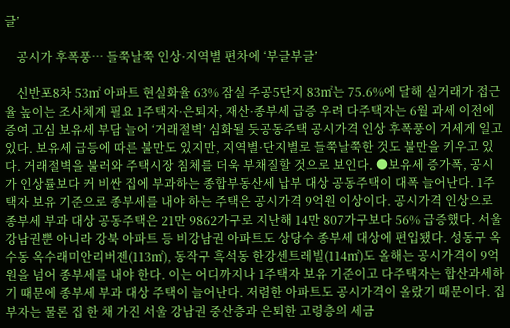글’

    공시가 후폭풍… 들쭉날쭉 인상·지역별 편차에 ‘부글부글’

    신반포8차 53㎡ 아파트 현실화율 63% 잠실 주공5단지 83㎡는 75.6%에 달해 실거래가 접근율 높이는 조사체계 필요 1주택자·은퇴자, 재산·종부세 급증 우려 다주택자는 6월 과세 이전에 증여 고심 보유세 부담 늘어 ‘거래절벽’ 심화될 듯공동주택 공시가격 인상 후폭풍이 거세게 일고 있다. 보유세 급등에 따른 불만도 있지만, 지역별·단지별로 들쭉날쭉한 것도 불만을 키우고 있다. 거래절벽을 불러와 주택시장 침체를 더욱 부채질할 것으로 보인다. ●보유세 증가폭, 공시가 인상률보다 커 비싼 집에 부과하는 종합부동산세 납부 대상 공동주택이 대폭 늘어난다. 1주택자 보유 기준으로 종부세를 내야 하는 주택은 공시가격 9억원 이상이다. 공시가격 인상으로 종부세 부과 대상 공동주택은 21만 9862가구로 지난해 14만 807가구보다 56% 급증했다. 서울 강남권뿐 아니라 강북 아파트 등 비강남권 아파트도 상당수 종부세 대상에 편입됐다. 성동구 옥수동 옥수래미안리버젠(113㎡), 동작구 흑석동 한강센트레빌(114㎡)도 올해는 공시가격이 9억원을 넘어 종부세를 내야 한다. 이는 어디까지나 1주택자 보유 기준이고 다주택자는 합산과세하기 때문에 종부세 부과 대상 주택이 늘어난다. 저렴한 아파트도 공시가격이 올랐기 때문이다. 집 부자는 물론 집 한 채 가진 서울 강남권 중산층과 은퇴한 고령층의 세금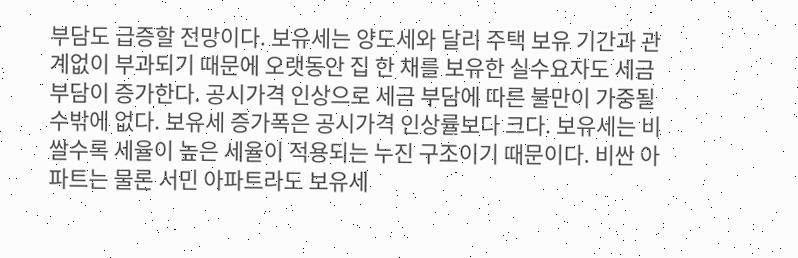부담도 급증할 전망이다. 보유세는 양도세와 달리 주택 보유 기간과 관계없이 부과되기 때문에 오랫동안 집 한 채를 보유한 실수요자도 세금 부담이 증가한다. 공시가격 인상으로 세금 부담에 따른 불만이 가중될 수밖에 없다. 보유세 증가폭은 공시가격 인상률보다 크다. 보유세는 비쌀수록 세율이 높은 세율이 적용되는 누진 구조이기 때문이다. 비싼 아파트는 물론 서민 아파트라도 보유세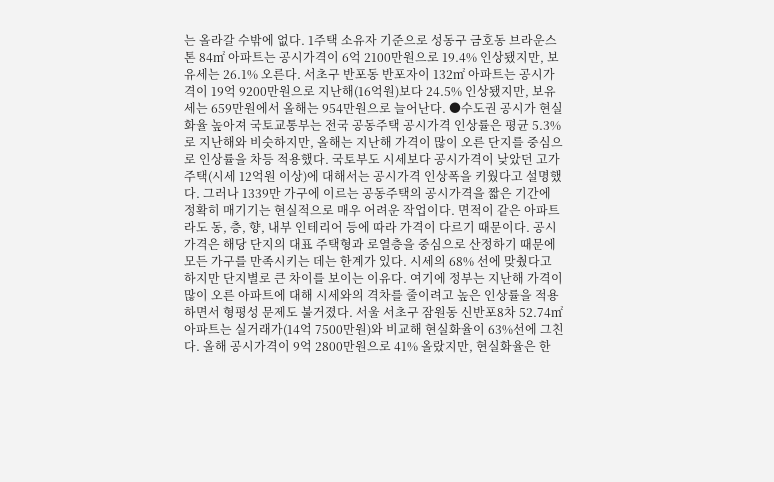는 올라갈 수밖에 없다. 1주택 소유자 기준으로 성동구 금호동 브라운스톤 84㎡ 아파트는 공시가격이 6억 2100만원으로 19.4% 인상됐지만, 보유세는 26.1% 오른다. 서초구 반포동 반포자이 132㎡ 아파트는 공시가격이 19억 9200만원으로 지난해(16억원)보다 24.5% 인상됐지만, 보유세는 659만원에서 올해는 954만원으로 늘어난다. ●수도권 공시가 현실화율 높아져 국토교통부는 전국 공동주택 공시가격 인상률은 평균 5.3%로 지난해와 비슷하지만, 올해는 지난해 가격이 많이 오른 단지를 중심으로 인상률을 차등 적용했다. 국토부도 시세보다 공시가격이 낮았던 고가 주택(시세 12억원 이상)에 대해서는 공시가격 인상폭을 키웠다고 설명했다. 그러나 1339만 가구에 이르는 공동주택의 공시가격을 짧은 기간에 정확히 매기기는 현실적으로 매우 어려운 작업이다. 면적이 같은 아파트라도 동, 층, 향, 내부 인테리어 등에 따라 가격이 다르기 때문이다. 공시가격은 해당 단지의 대표 주택형과 로열층을 중심으로 산정하기 때문에 모든 가구를 만족시키는 데는 한계가 있다. 시세의 68% 선에 맞췄다고 하지만 단지별로 큰 차이를 보이는 이유다. 여기에 정부는 지난해 가격이 많이 오른 아파트에 대해 시세와의 격차를 줄이려고 높은 인상률을 적용하면서 형평성 문제도 불거졌다. 서울 서초구 잠원동 신반포8차 52.74㎡ 아파트는 실거래가(14억 7500만원)와 비교해 현실화율이 63%선에 그친다. 올해 공시가격이 9억 2800만원으로 41% 올랐지만, 현실화율은 한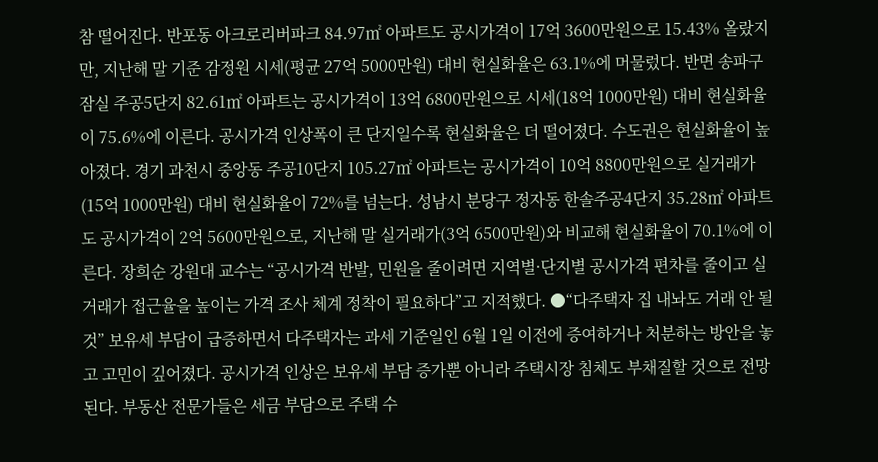참 떨어진다. 반포동 아크로리버파크 84.97㎡ 아파트도 공시가격이 17억 3600만원으로 15.43% 올랐지만, 지난해 말 기준 감정원 시세(평균 27억 5000만원) 대비 현실화율은 63.1%에 머물렀다. 반면 송파구 잠실 주공5단지 82.61㎡ 아파트는 공시가격이 13억 6800만원으로 시세(18억 1000만원) 대비 현실화율이 75.6%에 이른다. 공시가격 인상폭이 큰 단지일수록 현실화율은 더 떨어졌다. 수도권은 현실화율이 높아졌다. 경기 과천시 중앙동 주공10단지 105.27㎡ 아파트는 공시가격이 10억 8800만원으로 실거래가(15억 1000만원) 대비 현실화율이 72%를 넘는다. 성남시 분당구 정자동 한솔주공4단지 35.28㎡ 아파트도 공시가격이 2억 5600만원으로, 지난해 말 실거래가(3억 6500만원)와 비교해 현실화율이 70.1%에 이른다. 장희순 강원대 교수는 “공시가격 반발, 민원을 줄이려면 지역별·단지별 공시가격 편차를 줄이고 실거래가 접근율을 높이는 가격 조사 체계 정착이 필요하다”고 지적했다. ●“다주택자 집 내놔도 거래 안 될 것” 보유세 부담이 급증하면서 다주택자는 과세 기준일인 6월 1일 이전에 증여하거나 처분하는 방안을 놓고 고민이 깊어졌다. 공시가격 인상은 보유세 부담 증가뿐 아니라 주택시장 침체도 부채질할 것으로 전망된다. 부동산 전문가들은 세금 부담으로 주택 수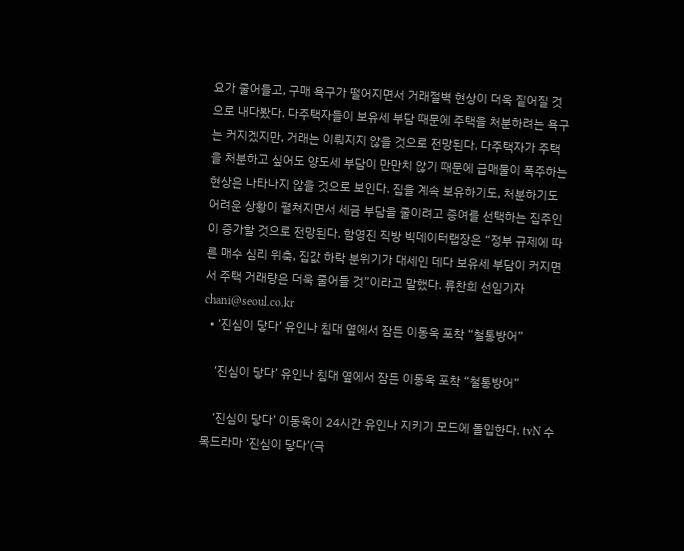요가 줄어들고, 구매 욕구가 떨어지면서 거래절벽 현상이 더욱 짙어질 것으로 내다봤다. 다주택자들이 보유세 부담 때문에 주택을 처분하려는 욕구는 커지겠지만, 거래는 이뤄지지 않을 것으로 전망된다. 다주택자가 주택을 처분하고 싶어도 양도세 부담이 만만치 않기 때문에 급매물이 폭주하는 현상은 나타나지 않을 것으로 보인다. 집을 계속 보유하기도, 처분하기도 어려운 상황이 펼쳐지면서 세금 부담을 줄이려고 증여를 선택하는 집주인이 증가할 것으로 전망된다. 함영진 직방 빅데이터랩장은 “정부 규제에 따른 매수 심리 위축, 집값 하락 분위기가 대세인 데다 보유세 부담이 커지면서 주택 거래량은 더욱 줄어들 것”이라고 말했다. 류찬희 선임기자 chani@seoul.co.kr
  • ‘진심이 닿다’ 유인나 침대 옆에서 잠든 이동욱 포착 “철통방어”

    ‘진심이 닿다’ 유인나 침대 옆에서 잠든 이동욱 포착 “철통방어”

    ‘진심이 닿다’ 이동욱이 24시간 유인나 지키기 모드에 돌입한다. tvN 수목드라마 ‘진심이 닿다’(극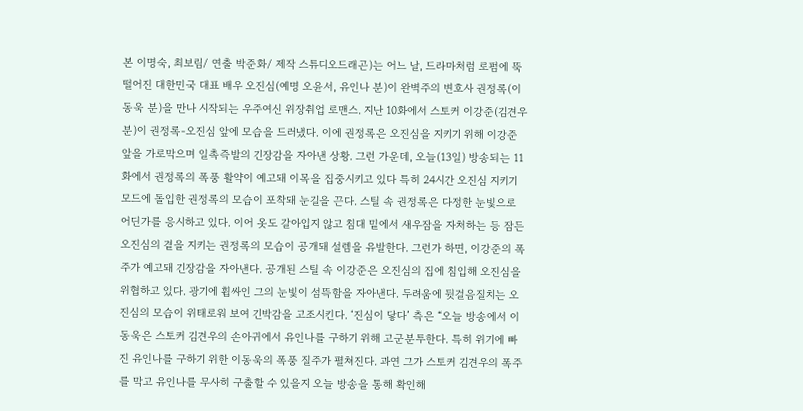본 이명숙, 최보림/ 연출 박준화/ 제작 스튜디오드래곤)는 어느 날, 드라마처럼 로펌에 뚝 떨어진 대한민국 대표 배우 오진심(예명 오윤서, 유인나 분)이 완벽주의 변호사 권정록(이동욱 분)을 만나 시작되는 우주여신 위장취업 로맨스. 지난 10화에서 스토커 이강준(김견우 분)이 권정록-오진심 앞에 모습을 드러냈다. 이에 권정록은 오진심을 지키기 위해 이강준 앞을 가로막으며 일촉즉발의 긴장감을 자아낸 상황. 그런 가운데, 오늘(13일) 방송되는 11화에서 권정록의 폭풍 활약이 예고돼 이목을 집중시키고 있다 특히 24시간 오진심 지키기 모드에 돌입한 권정록의 모습이 포착돼 눈길을 끈다. 스틸 속 권정록은 다정한 눈빛으로 어딘가를 응시하고 있다. 이어 옷도 갈아입지 않고 침대 밑에서 새우잠을 자처하는 등 잠든 오진심의 곁을 지키는 권정록의 모습이 공개돼 설렘을 유발한다. 그런가 하면, 이강준의 폭주가 예고돼 긴장감을 자아낸다. 공개된 스틸 속 이강준은 오진심의 집에 침입해 오진심을 위협하고 있다. 광기에 휩싸인 그의 눈빛이 섬뜩함을 자아낸다. 두려움에 뒷걸음질치는 오진심의 모습이 위태로워 보여 긴박감을 고조시킨다. ‘진심이 닿다’ 측은 “오늘 방송에서 이동욱은 스토커 김견우의 손아귀에서 유인나를 구하기 위해 고군분투한다. 특히 위기에 빠진 유인나를 구하기 위한 이동욱의 폭풍 질주가 펼쳐진다. 과연 그가 스토커 김견우의 폭주를 막고 유인나를 무사히 구출할 수 있을지 오늘 방송을 통해 확인해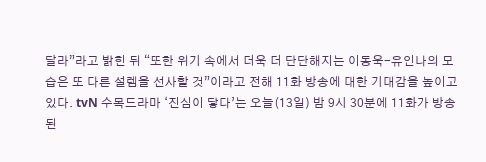달라”라고 밝힌 뒤 “또한 위기 속에서 더욱 더 단단해지는 이동욱-유인나의 모습은 또 다른 설렘을 선사할 것”이라고 전해 11화 방송에 대한 기대감을 높이고 있다. tvN 수목드라마 ‘진심이 닿다’는 오늘(13일) 밤 9시 30분에 11화가 방송된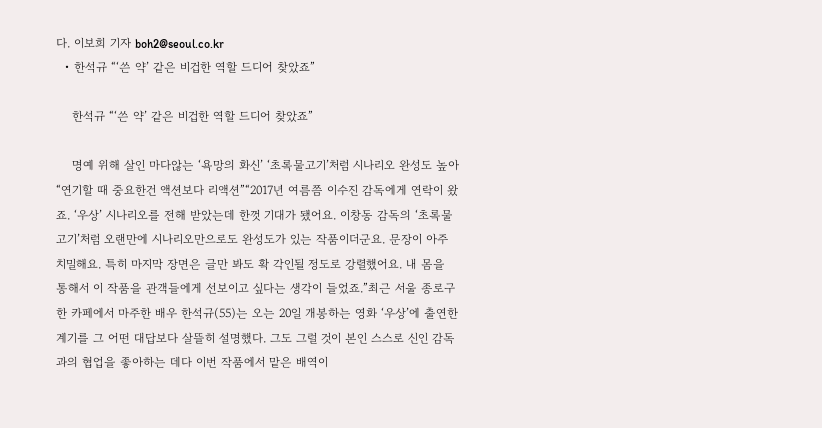다. 이보희 기자 boh2@seoul.co.kr
  • 한석규 “‘쓴 약’ 같은 비겁한 역할 드디어 찾았죠”

    한석규 “‘쓴 약’ 같은 비겁한 역할 드디어 찾았죠”

    명예 위해 살인 마다않는 ‘욕망의 화신’ ‘초록물고기’처럼 시나리오 완성도 높아 “연기할 때 중요한건 액션보다 리액션”“2017년 여름쯤 이수진 감독에게 연락이 왔죠. ‘우상’ 시나리오를 전해 받았는데 한껏 기대가 됐어요. 이창동 감독의 ‘초록물고기’처럼 오랜만에 시나리오만으로도 완성도가 있는 작품이더군요. 문장이 아주 치밀해요. 특히 마지막 장면은 글만 봐도 확 각인될 정도로 강렬했어요. 내 몸을 통해서 이 작품을 관객들에게 선보이고 싶다는 생각이 들었죠.”최근 서울 종로구 한 카페에서 마주한 배우 한석규(55)는 오는 20일 개봉하는 영화 ‘우상’에 출연한 계기를 그 어떤 대답보다 살뜰히 설명했다. 그도 그럴 것이 본인 스스로 신인 감독과의 협업을 좋아하는 데다 이번 작품에서 맡은 배역이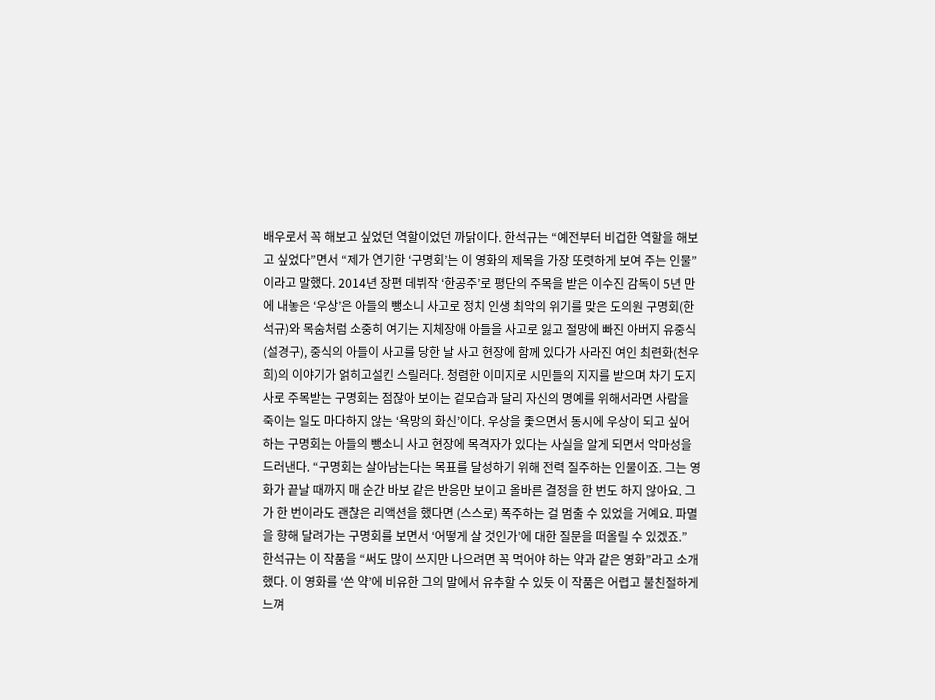배우로서 꼭 해보고 싶었던 역할이었던 까닭이다. 한석규는 “예전부터 비겁한 역할을 해보고 싶었다”면서 “제가 연기한 ‘구명회’는 이 영화의 제목을 가장 또렷하게 보여 주는 인물”이라고 말했다. 2014년 장편 데뷔작 ‘한공주’로 평단의 주목을 받은 이수진 감독이 5년 만에 내놓은 ‘우상’은 아들의 뺑소니 사고로 정치 인생 최악의 위기를 맞은 도의원 구명회(한석규)와 목숨처럼 소중히 여기는 지체장애 아들을 사고로 잃고 절망에 빠진 아버지 유중식(설경구), 중식의 아들이 사고를 당한 날 사고 현장에 함께 있다가 사라진 여인 최련화(천우희)의 이야기가 얽히고설킨 스릴러다. 청렴한 이미지로 시민들의 지지를 받으며 차기 도지사로 주목받는 구명회는 점잖아 보이는 겉모습과 달리 자신의 명예를 위해서라면 사람을 죽이는 일도 마다하지 않는 ‘욕망의 화신’이다. 우상을 좇으면서 동시에 우상이 되고 싶어 하는 구명회는 아들의 뺑소니 사고 현장에 목격자가 있다는 사실을 알게 되면서 악마성을 드러낸다. “구명회는 살아남는다는 목표를 달성하기 위해 전력 질주하는 인물이죠. 그는 영화가 끝날 때까지 매 순간 바보 같은 반응만 보이고 올바른 결정을 한 번도 하지 않아요. 그가 한 번이라도 괜찮은 리액션을 했다면 (스스로) 폭주하는 걸 멈출 수 있었을 거예요. 파멸을 향해 달려가는 구명회를 보면서 ‘어떻게 살 것인가’에 대한 질문을 떠올릴 수 있겠죠.” 한석규는 이 작품을 “써도 많이 쓰지만 나으려면 꼭 먹어야 하는 약과 같은 영화”라고 소개했다. 이 영화를 ‘쓴 약’에 비유한 그의 말에서 유추할 수 있듯 이 작품은 어렵고 불친절하게 느껴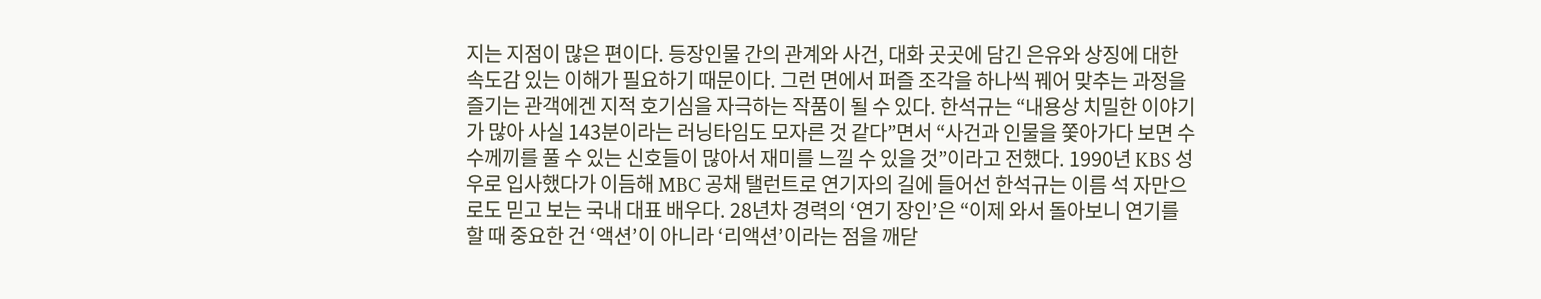지는 지점이 많은 편이다. 등장인물 간의 관계와 사건, 대화 곳곳에 담긴 은유와 상징에 대한 속도감 있는 이해가 필요하기 때문이다. 그런 면에서 퍼즐 조각을 하나씩 꿰어 맞추는 과정을 즐기는 관객에겐 지적 호기심을 자극하는 작품이 될 수 있다. 한석규는 “내용상 치밀한 이야기가 많아 사실 143분이라는 러닝타임도 모자른 것 같다”면서 “사건과 인물을 쫓아가다 보면 수수께끼를 풀 수 있는 신호들이 많아서 재미를 느낄 수 있을 것”이라고 전했다. 1990년 KBS 성우로 입사했다가 이듬해 MBC 공채 탤런트로 연기자의 길에 들어선 한석규는 이름 석 자만으로도 믿고 보는 국내 대표 배우다. 28년차 경력의 ‘연기 장인’은 “이제 와서 돌아보니 연기를 할 때 중요한 건 ‘액션’이 아니라 ‘리액션’이라는 점을 깨닫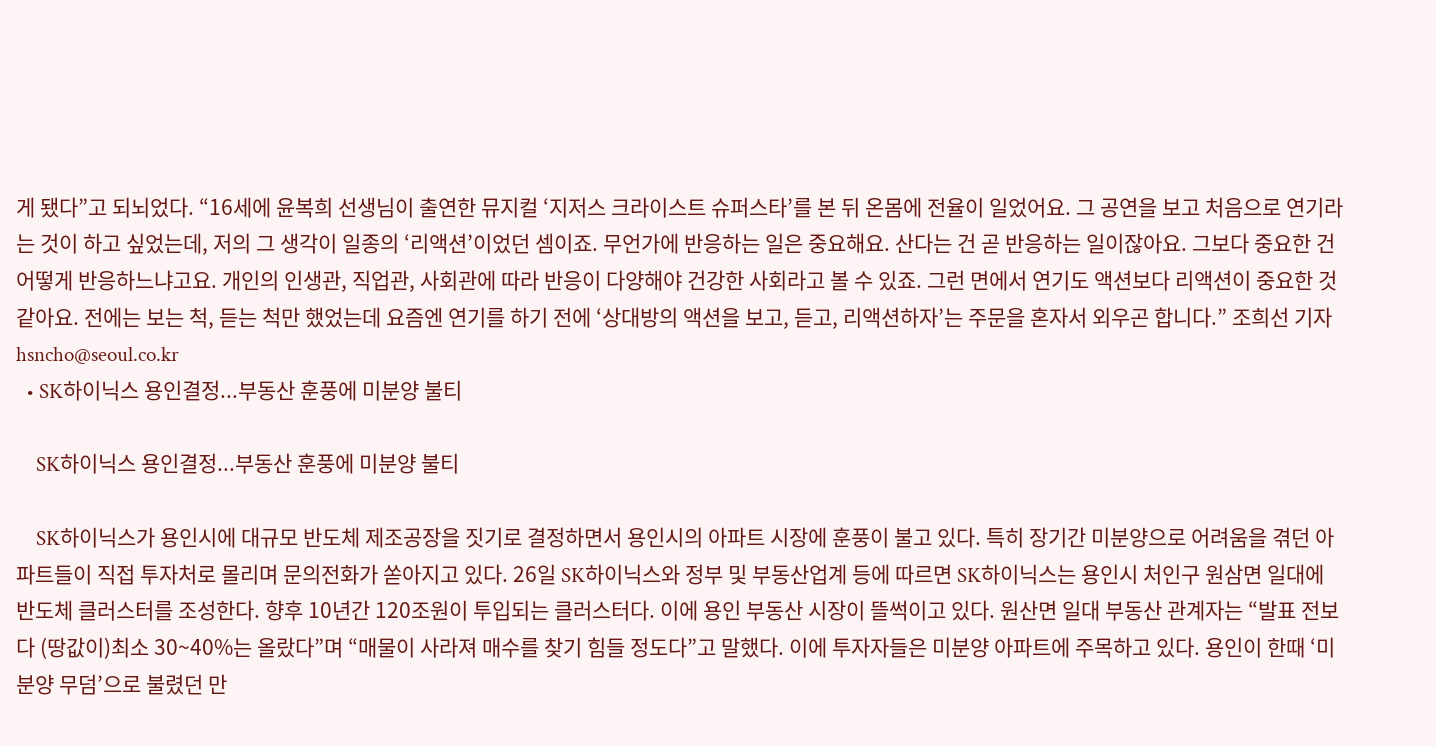게 됐다”고 되뇌었다. “16세에 윤복희 선생님이 출연한 뮤지컬 ‘지저스 크라이스트 슈퍼스타’를 본 뒤 온몸에 전율이 일었어요. 그 공연을 보고 처음으로 연기라는 것이 하고 싶었는데, 저의 그 생각이 일종의 ‘리액션’이었던 셈이죠. 무언가에 반응하는 일은 중요해요. 산다는 건 곧 반응하는 일이잖아요. 그보다 중요한 건 어떻게 반응하느냐고요. 개인의 인생관, 직업관, 사회관에 따라 반응이 다양해야 건강한 사회라고 볼 수 있죠. 그런 면에서 연기도 액션보다 리액션이 중요한 것 같아요. 전에는 보는 척, 듣는 척만 했었는데 요즘엔 연기를 하기 전에 ‘상대방의 액션을 보고, 듣고, 리액션하자’는 주문을 혼자서 외우곤 합니다.” 조희선 기자 hsncho@seoul.co.kr
  • SK하이닉스 용인결정...부동산 훈풍에 미분양 불티

    SK하이닉스 용인결정...부동산 훈풍에 미분양 불티

    SK하이닉스가 용인시에 대규모 반도체 제조공장을 짓기로 결정하면서 용인시의 아파트 시장에 훈풍이 불고 있다. 특히 장기간 미분양으로 어려움을 겪던 아파트들이 직접 투자처로 몰리며 문의전화가 쏟아지고 있다. 26일 SK하이닉스와 정부 및 부동산업계 등에 따르면 SK하이닉스는 용인시 처인구 원삼면 일대에 반도체 클러스터를 조성한다. 향후 10년간 120조원이 투입되는 클러스터다. 이에 용인 부동산 시장이 뜰썩이고 있다. 원산면 일대 부동산 관계자는 “발표 전보다 (땅값이)최소 30~40%는 올랐다”며 “매물이 사라져 매수를 찾기 힘들 정도다”고 말했다. 이에 투자자들은 미분양 아파트에 주목하고 있다. 용인이 한때 ‘미분양 무덤’으로 불렸던 만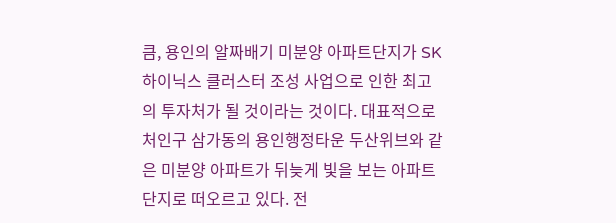큼, 용인의 알짜배기 미분양 아파트단지가 SK하이닉스 클러스터 조성 사업으로 인한 최고의 투자처가 될 것이라는 것이다. 대표적으로 처인구 삼가동의 용인행정타운 두산위브와 같은 미분양 아파트가 뒤늦게 빛을 보는 아파트 단지로 떠오르고 있다. 전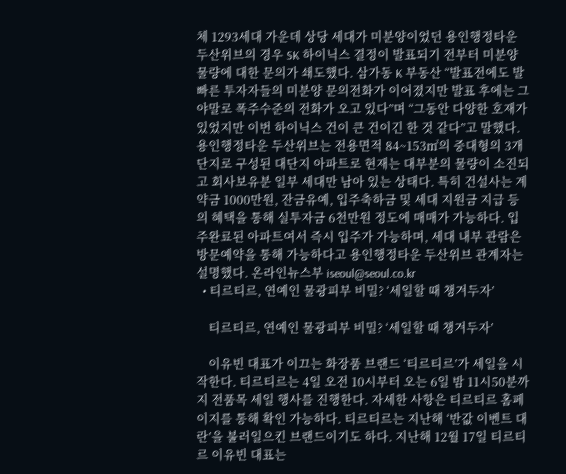체 1293세대 가운데 상당 세대가 미분양이었던 용인행정타운 두산위브의 경우 SK 하이닉스 결정이 발표되기 전부터 미분양 물량에 대한 문의가 쇄도했다. 삼가동 K 부동산 “발표전에도 발빠른 투자자들의 미분양 문의전화가 이어졌지만 발표 후에는 그야말로 폭주수준의 전화가 오고 있다”며 “그동안 다양한 호재가 있었지만 이번 하이닉스 건이 큰 건이긴 한 것 같다”고 말했다. 용인행정타운 두산위브는 전용면적 84~153㎡의 중대형의 3개 단지로 구성된 대단지 아파트로 현재는 대부분의 물량이 소진되고 회사보유분 일부 세대만 남아 있는 상태다. 특히 건설사는 계약금 1000만원, 잔금유예, 입주축하금 및 세대 지원금 지급 등의 혜택을 통해 실투자금 6천만원 정도에 매매가 가능하다. 입주완료된 아파트여서 즉시 입주가 가능하며, 세대 내부 관람은 방문예약을 통해 가능하다고 용인행정타운 두산위브 관계자는 설명했다. 온라인뉴스부 iseoul@seoul.co.kr
  • 티르티르, 연예인 물광피부 비밀? ‘세일할 때 챙겨두자’

    티르티르, 연예인 물광피부 비밀? ‘세일할 때 챙겨두자’

    이유빈 대표가 이끄는 화장품 브랜드 ‘티르티르’가 세일을 시작한다. 티르티르는 4일 오전 10시부터 오는 6일 밤 11시50분까지 전품목 세일 행사를 진행한다. 자세한 사항은 티르티르 홈페이지를 통해 확인 가능하다. 티르티르는 지난해 ‘반값 이벤트 대란’을 불러일으킨 브랜드이기도 하다. 지난해 12월 17일 티르티르 이유빈 대표는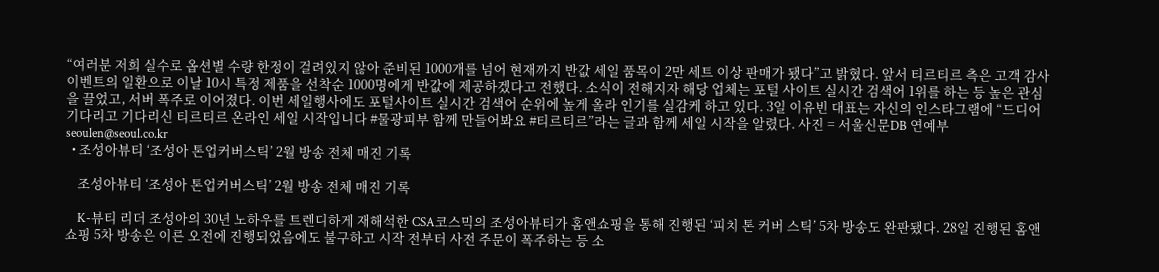“여러분 저희 실수로 옵션별 수량 한정이 걸려있지 않아 준비된 1000개를 넘어 현재까지 반값 세일 품목이 2만 세트 이상 판매가 됐다”고 밝혔다. 앞서 티르티르 측은 고객 감사 이벤트의 일환으로 이날 10시 특정 제품을 선착순 1000명에게 반값에 제공하겠다고 전했다. 소식이 전해지자 해당 업체는 포털 사이트 실시간 검색어 1위를 하는 등 높은 관심을 끌었고, 서버 폭주로 이어졌다. 이번 세일행사에도 포털사이트 실시간 검색어 순위에 높게 올라 인기를 실감케 하고 있다. 3일 이유빈 대표는 자신의 인스타그램에 “드디어 기다리고 기다리신 티르티르 온라인 세일 시작입니다 #물광피부 함께 만들어봐요 #티르티르”라는 글과 함께 세일 시작을 알렸다. 사진 = 서울신문DB 연예부 seoulen@seoul.co.kr
  • 조성아뷰티 ‘조성아 톤업커버스틱’ 2월 방송 전체 매진 기록

    조성아뷰티 ‘조성아 톤업커버스틱’ 2월 방송 전체 매진 기록

    K-뷰티 리더 조성아의 30년 노하우를 트렌디하게 재해석한 CSA코스믹의 조성아뷰티가 홈앤쇼핑을 통해 진행된 ‘피치 톤 커버 스틱’ 5차 방송도 완판됐다. 28일 진행된 홈앤쇼핑 5차 방송은 이른 오전에 진행되었음에도 불구하고 시작 전부터 사전 주문이 폭주하는 등 소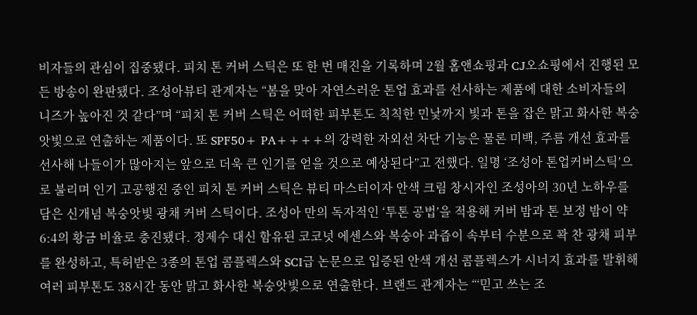비자들의 관심이 집중됐다. 피치 톤 커버 스틱은 또 한 번 매진을 기록하며 2월 홈앤쇼핑과 CJ오쇼핑에서 진행된 모든 방송이 완판됐다. 조성아뷰티 관계자는 “봄을 맞아 자연스러운 톤업 효과를 선사하는 제품에 대한 소비자들의 니즈가 높아진 것 같다”며 “피치 톤 커버 스틱은 어떠한 피부톤도 칙칙한 민낯까지 빛과 톤을 잡은 맑고 화사한 복숭앗빛으로 연출하는 제품이다. 또 SPF50+ PA++++의 강력한 자외선 차단 기능은 물론 미백, 주름 개선 효과를 선사해 나들이가 많아지는 앞으로 더욱 큰 인기를 얻을 것으로 예상된다”고 전했다. 일명 ‘조성아 톤업커버스틱’으로 불리며 인기 고공행진 중인 피치 톤 커버 스틱은 뷰티 마스터이자 안색 크림 창시자인 조성아의 30년 노하우를 담은 신개념 복숭앗빛 광채 커버 스틱이다. 조성아 만의 독자적인 ‘투톤 공법’을 적용해 커버 밤과 톤 보정 밤이 약 6:4의 황금 비율로 충진됐다. 정제수 대신 함유된 코코넛 에센스와 복숭아 과즙이 속부터 수분으로 꽉 찬 광채 피부를 완성하고, 특허받은 3종의 톤업 콤플렉스와 SCI급 논문으로 입증된 안색 개선 콤플렉스가 시너지 효과를 발휘해 여러 피부톤도 38시간 동안 맑고 화사한 복숭앗빛으로 연출한다. 브랜드 관계자는 “‘믿고 쓰는 조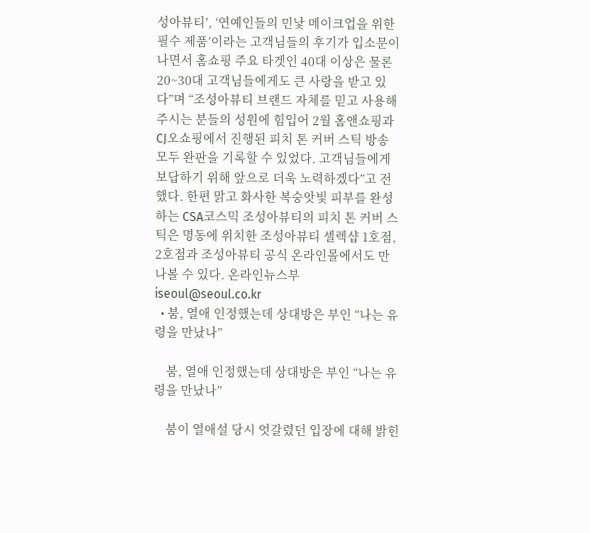성아뷰티’, ‘연예인들의 민낯 메이크업을 위한 필수 제품’이라는 고객님들의 후기가 입소문이 나면서 홈쇼핑 주요 타겟인 40대 이상은 물론 20~30대 고객님들에게도 큰 사랑을 받고 있다”며 “조성아뷰티 브랜드 자체를 믿고 사용해주시는 분들의 성원에 힘입어 2월 홈앤쇼핑과 CJ오쇼핑에서 진행된 피치 톤 커버 스틱 방송 모두 완판을 기록할 수 있었다. 고객님들에게 보답하기 위해 앞으로 더욱 노력하겠다”고 전했다. 한편 맑고 화사한 복숭앗빛 피부를 완성하는 CSA코스믹 조성아뷰티의 피치 톤 커버 스틱은 명동에 위치한 조성아뷰티 셀렉샵 1호점, 2호점과 조성아뷰티 공식 온라인몰에서도 만나볼 수 있다. 온라인뉴스부 iseoul@seoul.co.kr
  • 붐, 열애 인정했는데 상대방은 부인 “나는 유령을 만났나”

    붐, 열애 인정했는데 상대방은 부인 “나는 유령을 만났나”

    붐이 열애설 당시 엇갈렸던 입장에 대해 밝힌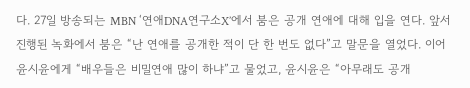다. 27일 방송되는 MBN ‘연애DNA연구소X’에서 붐은 공개 연애에 대해 입을 연다. 앞서 진행된 녹화에서 붐은 “난 연애를 공개한 적이 단 한 번도 없다”고 말문을 열었다. 이어 윤시윤에게 “배우들은 비밀연애 많이 하냐”고 물었고, 윤시윤은 “아무래도 공개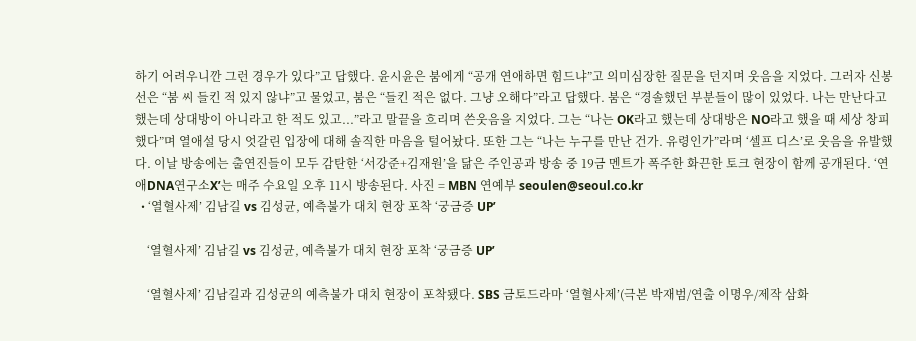하기 어려우니깐 그런 경우가 있다”고 답했다. 윤시윤은 붐에게 “공개 연애하면 힘드냐”고 의미심장한 질문을 던지며 웃음을 지었다. 그러자 신봉선은 “붐 씨 들킨 적 있지 않냐”고 물었고, 붐은 “들킨 적은 없다. 그냥 오해다”라고 답했다. 붐은 “경솔했던 부분들이 많이 있었다. 나는 만난다고 했는데 상대방이 아니라고 한 적도 있고...”라고 말끝을 흐리며 쓴웃음을 지었다. 그는 “나는 OK라고 했는데 상대방은 NO라고 했을 때 세상 창피했다”며 열애설 당시 엇갈린 입장에 대해 솔직한 마음을 털어놨다. 또한 그는 “나는 누구를 만난 건가. 유령인가”라며 ‘셀프 디스’로 웃음을 유발했다. 이날 방송에는 출연진들이 모두 감탄한 ‘서강준+김재원’을 닮은 주인공과 방송 중 19금 멘트가 폭주한 화끈한 토크 현장이 함께 공개된다. ‘연애DNA연구소X’는 매주 수요일 오후 11시 방송된다. 사진 = MBN 연예부 seoulen@seoul.co.kr
  • ‘열혈사제’ 김남길 vs 김성균, 예측불가 대치 현장 포착 ‘궁금증 UP’

    ‘열혈사제’ 김남길 vs 김성균, 예측불가 대치 현장 포착 ‘궁금증 UP’

    ‘열혈사제’ 김남길과 김성균의 예측불가 대치 현장이 포착됐다. SBS 금토드라마 ‘열혈사제’(극본 박재범/연출 이명우/제작 삼화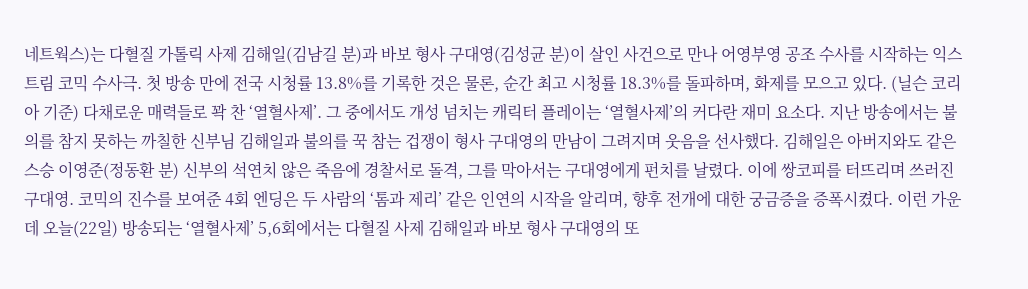네트웍스)는 다혈질 가톨릭 사제 김해일(김남길 분)과 바보 형사 구대영(김성균 분)이 살인 사건으로 만나 어영부영 공조 수사를 시작하는 익스트림 코믹 수사극. 첫 방송 만에 전국 시청률 13.8%를 기록한 것은 물론, 순간 최고 시청률 18.3%를 돌파하며, 화제를 모으고 있다. (닐슨 코리아 기준) 다채로운 매력들로 꽉 찬 ‘열혈사제’. 그 중에서도 개성 넘치는 캐릭터 플레이는 ‘열혈사제’의 커다란 재미 요소다. 지난 방송에서는 불의를 참지 못하는 까칠한 신부님 김해일과 불의를 꾹 참는 겁쟁이 형사 구대영의 만남이 그려지며 웃음을 선사했다. 김해일은 아버지와도 같은 스승 이영준(정동환 분) 신부의 석연치 않은 죽음에 경찰서로 돌격, 그를 막아서는 구대영에게 펀치를 날렸다. 이에 쌍코피를 터뜨리며 쓰러진 구대영. 코믹의 진수를 보여준 4회 엔딩은 두 사람의 ‘톰과 제리’ 같은 인연의 시작을 알리며, 향후 전개에 대한 궁금증을 증폭시켰다. 이런 가운데 오늘(22일) 방송되는 ‘열혈사제’ 5,6회에서는 다혈질 사제 김해일과 바보 형사 구대영의 또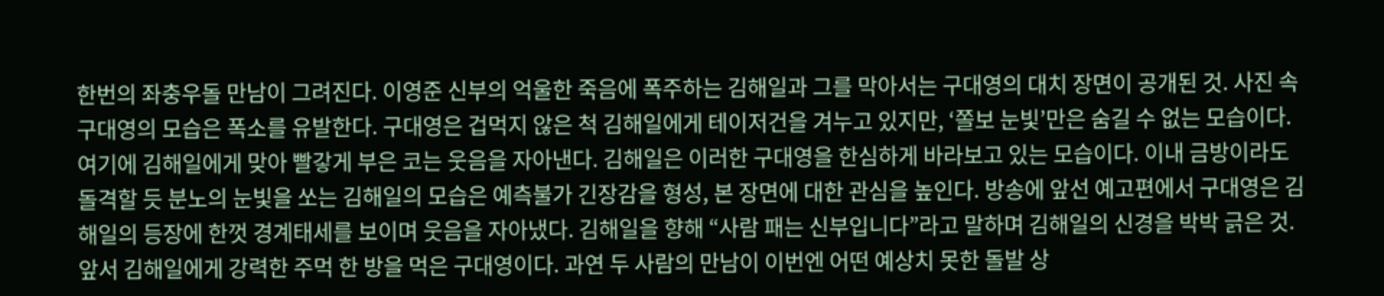한번의 좌충우돌 만남이 그려진다. 이영준 신부의 억울한 죽음에 폭주하는 김해일과 그를 막아서는 구대영의 대치 장면이 공개된 것. 사진 속 구대영의 모습은 폭소를 유발한다. 구대영은 겁먹지 않은 척 김해일에게 테이저건을 겨누고 있지만, ‘쫄보 눈빛’만은 숨길 수 없는 모습이다. 여기에 김해일에게 맞아 빨갛게 부은 코는 웃음을 자아낸다. 김해일은 이러한 구대영을 한심하게 바라보고 있는 모습이다. 이내 금방이라도 돌격할 듯 분노의 눈빛을 쏘는 김해일의 모습은 예측불가 긴장감을 형성, 본 장면에 대한 관심을 높인다. 방송에 앞선 예고편에서 구대영은 김해일의 등장에 한껏 경계태세를 보이며 웃음을 자아냈다. 김해일을 향해 “사람 패는 신부입니다”라고 말하며 김해일의 신경을 박박 긁은 것. 앞서 김해일에게 강력한 주먹 한 방을 먹은 구대영이다. 과연 두 사람의 만남이 이번엔 어떤 예상치 못한 돌발 상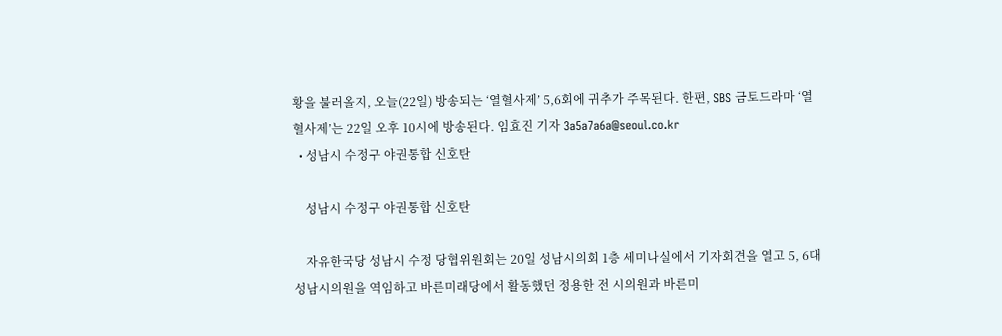황을 불러올지, 오늘(22일) 방송되는 ‘열혈사제’ 5,6회에 귀추가 주목된다. 한편, SBS 금토드라마 ‘열혈사제’는 22일 오후 10시에 방송된다. 임효진 기자 3a5a7a6a@seoul.co.kr
  • 성남시 수정구 야권통합 신호탄

    성남시 수정구 야권통합 신호탄

    자유한국당 성남시 수정 당협위원회는 20일 성남시의회 1층 세미나실에서 기자회견을 열고 5, 6대 성남시의원을 역임하고 바른미래당에서 활동했던 정용한 전 시의원과 바른미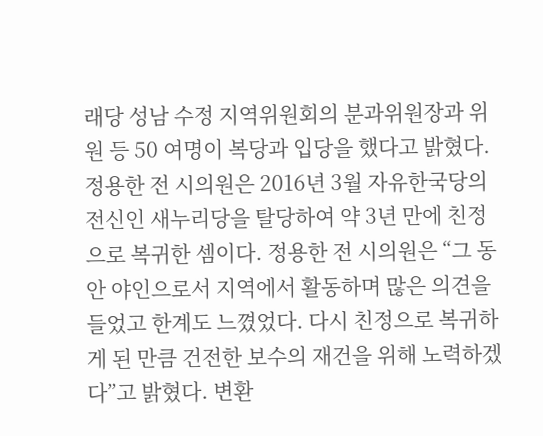래당 성남 수정 지역위원회의 분과위원장과 위원 등 50 여명이 복당과 입당을 했다고 밝혔다. 정용한 전 시의원은 2016년 3월 자유한국당의 전신인 새누리당을 탈당하여 약 3년 만에 친정으로 복귀한 셈이다. 정용한 전 시의원은 “그 동안 야인으로서 지역에서 활동하며 많은 의견을 들었고 한계도 느꼈었다. 다시 친정으로 복귀하게 된 만큼 건전한 보수의 재건을 위해 노력하겠다”고 밝혔다. 변환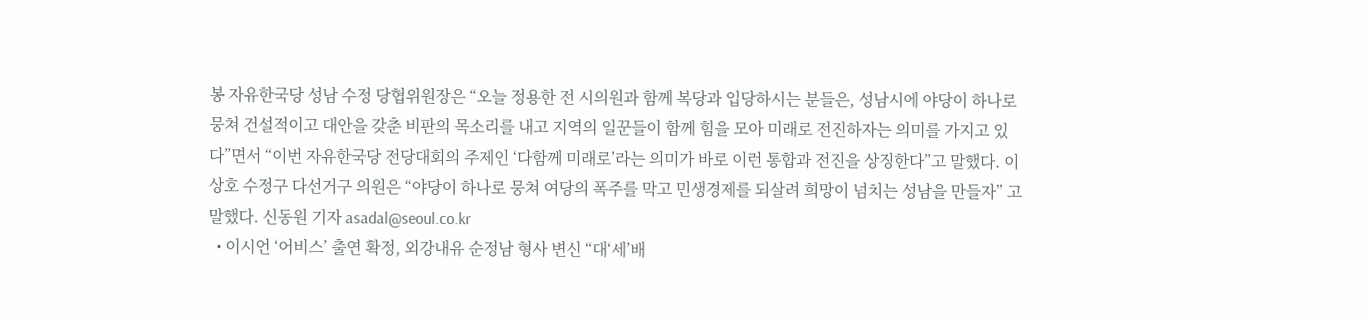봉 자유한국당 성남 수정 당협위원장은 “오늘 정용한 전 시의원과 함께 복당과 입당하시는 분들은, 성남시에 야당이 하나로 뭉쳐 건설적이고 대안을 갖춘 비판의 목소리를 내고 지역의 일꾼들이 함께 힘을 모아 미래로 전진하자는 의미를 가지고 있다”면서 “이번 자유한국당 전당대회의 주제인 ‘다함께 미래로’라는 의미가 바로 이런 통합과 전진을 상징한다”고 말했다. 이상호 수정구 다선거구 의원은 “야당이 하나로 뭉쳐 여당의 폭주를 막고 민생경제를 되살려 희망이 넘치는 성남을 만들자” 고 말했다. 신동원 기자 asadal@seoul.co.kr
  • 이시언 ‘어비스’ 출연 확정, 외강내유 순정남 형사 변신 “대‘세’배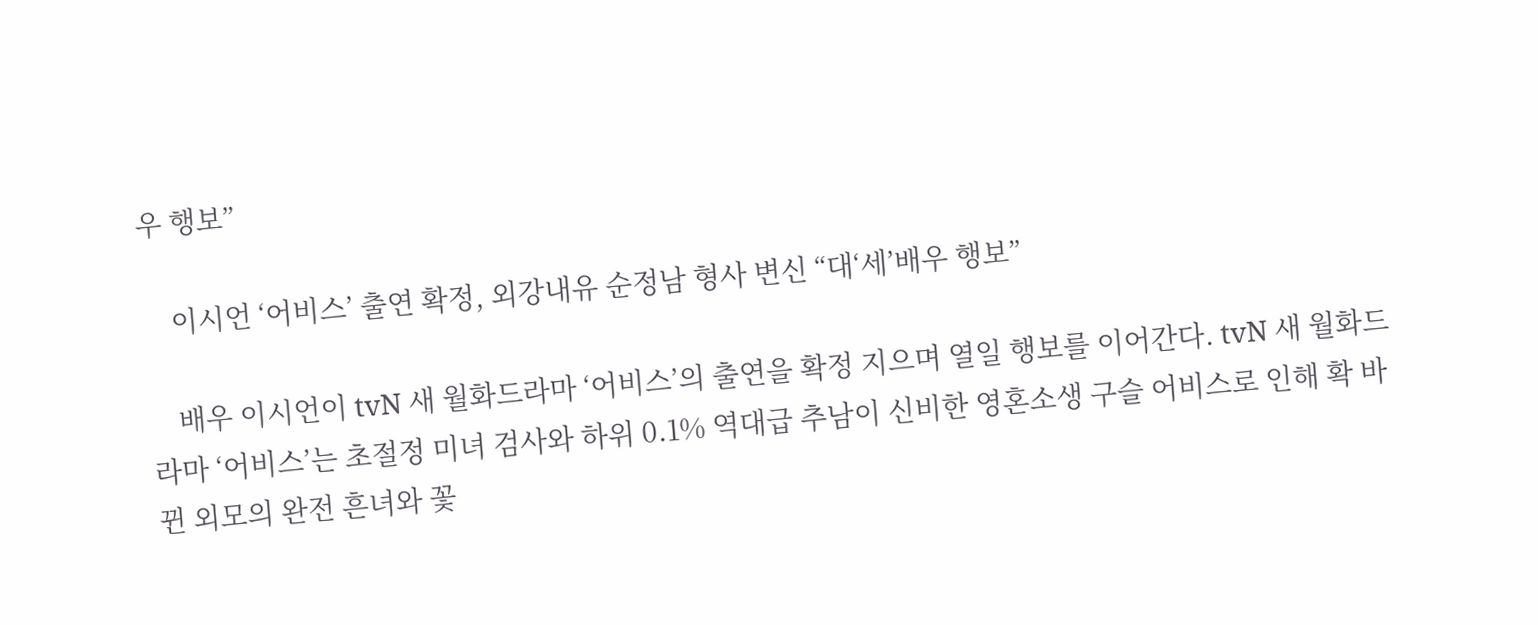우 행보”

    이시언 ‘어비스’ 출연 확정, 외강내유 순정남 형사 변신 “대‘세’배우 행보”

    배우 이시언이 tvN 새 월화드라마 ‘어비스’의 출연을 확정 지으며 열일 행보를 이어간다. tvN 새 월화드라마 ‘어비스’는 초절정 미녀 검사와 하위 0.1% 역대급 추남이 신비한 영혼소생 구슬 어비스로 인해 확 바뀐 외모의 완전 흔녀와 꽃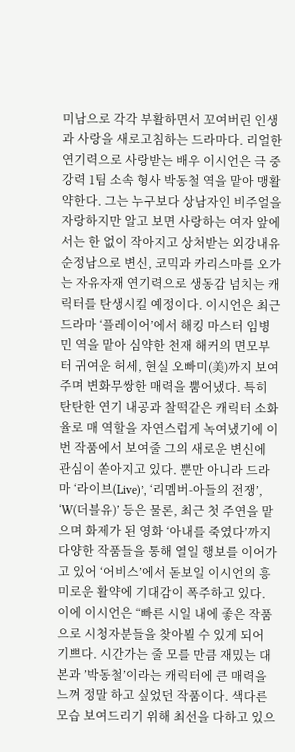미남으로 각각 부활하면서 꼬여버린 인생과 사랑을 새로고침하는 드라마다. 리얼한 연기력으로 사랑받는 배우 이시언은 극 중 강력 1팀 소속 형사 박동철 역을 맡아 맹활약한다. 그는 누구보다 상남자인 비주얼을 자랑하지만 알고 보면 사랑하는 여자 앞에서는 한 없이 작아지고 상처받는 외강내유 순정남으로 변신, 코믹과 카리스마를 오가는 자유자재 연기력으로 생동감 넘치는 캐릭터를 탄생시킬 예정이다. 이시언은 최근 드라마 ‘플레이어’에서 해킹 마스터 임병민 역을 맡아 심약한 천재 해커의 면모부터 귀여운 허세, 현실 오빠미(美)까지 보여주며 변화무쌍한 매력을 뿜어냈다. 특히 탄탄한 연기 내공과 찰떡같은 캐릭터 소화율로 매 역할을 자연스럽게 녹여냈기에 이번 작품에서 보여줄 그의 새로운 변신에 관심이 쏟아지고 있다. 뿐만 아니라 드라마 ‘라이브(Live)’, ‘리멤버-아들의 전쟁’, ‘W(더블유)’ 등은 물론, 최근 첫 주연을 맡으며 화제가 된 영화 ‘아내를 죽였다’까지 다양한 작품들을 통해 열일 행보를 이어가고 있어 ‘어비스’에서 돋보일 이시언의 흥미로운 활약에 기대감이 폭주하고 있다. 이에 이시언은 “빠른 시일 내에 좋은 작품으로 시청자분들을 찾아뵐 수 있게 되어 기쁘다. 시간가는 줄 모를 만큼 재밌는 대본과 ’박동철’이라는 캐릭터에 큰 매력을 느껴 정말 하고 싶었던 작품이다. 색다른 모습 보여드리기 위해 최선을 다하고 있으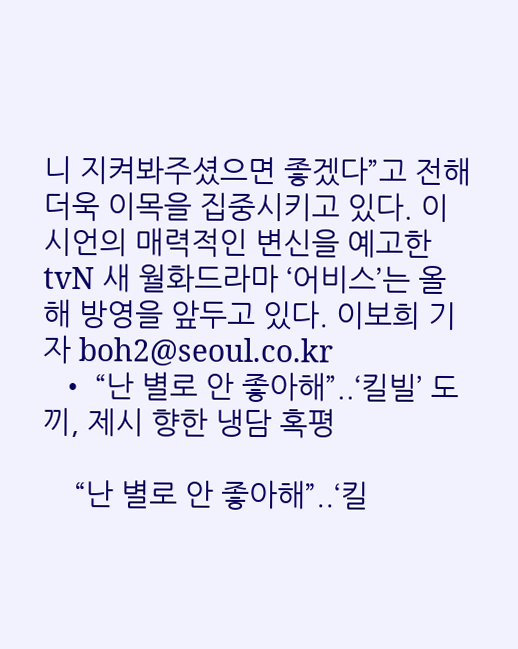니 지켜봐주셨으면 좋겠다”고 전해 더욱 이목을 집중시키고 있다. 이시언의 매력적인 변신을 예고한 tvN 새 월화드라마 ‘어비스’는 올 해 방영을 앞두고 있다. 이보희 기자 boh2@seoul.co.kr
  • “난 별로 안 좋아해”..‘킬빌’ 도끼, 제시 향한 냉담 혹평

    “난 별로 안 좋아해”..‘킬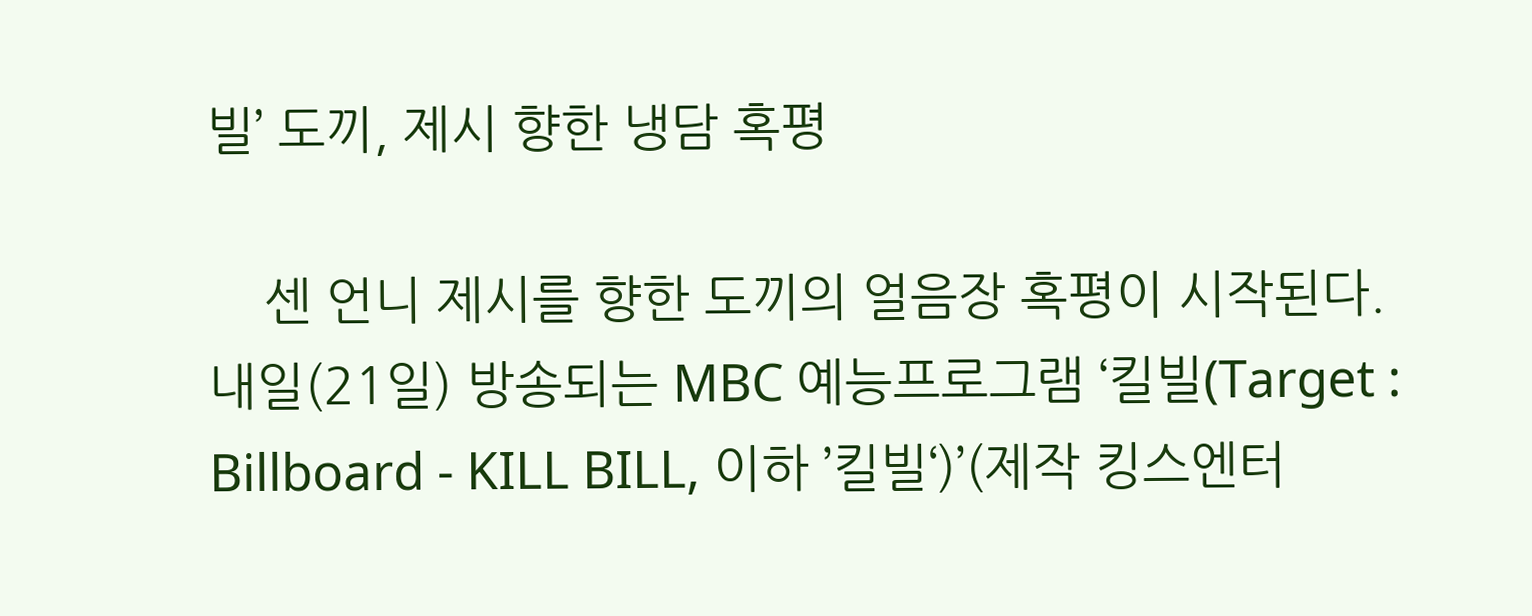빌’ 도끼, 제시 향한 냉담 혹평

    센 언니 제시를 향한 도끼의 얼음장 혹평이 시작된다. 내일(21일) 방송되는 MBC 예능프로그램 ‘킬빌(Target : Billboard - KILL BILL, 이하 ’킬빌‘)’(제작 킹스엔터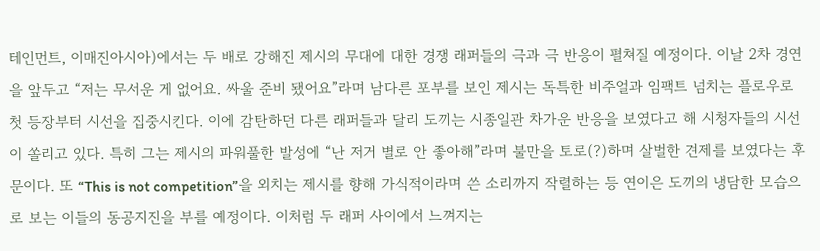테인먼트, 이매진아시아)에서는 두 배로 강해진 제시의 무대에 대한 경쟁 래퍼들의 극과 극 반응이 펼쳐질 예정이다. 이날 2차 경연을 앞두고 “저는 무서운 게 없어요. 싸울 준비 됐어요”라며 남다른 포부를 보인 제시는 독특한 비주얼과 임팩트 넘치는 플로우로 첫 등장부터 시선을 집중시킨다. 이에 감탄하던 다른 래퍼들과 달리 도끼는 시종일관 차가운 반응을 보였다고 해 시청자들의 시선이 쏠리고 있다. 특히 그는 제시의 파워풀한 발성에 “난 저거 별로 안 좋아해”라며 불만을 토로(?)하며 살벌한 견제를 보였다는 후문이다. 또 “This is not competition”을 외치는 제시를 향해 가식적이라며 쓴 소리까지 작렬하는 등 연이은 도끼의 냉담한 모습으로 보는 이들의 동공지진을 부를 예정이다. 이처럼 두 래퍼 사이에서 느껴지는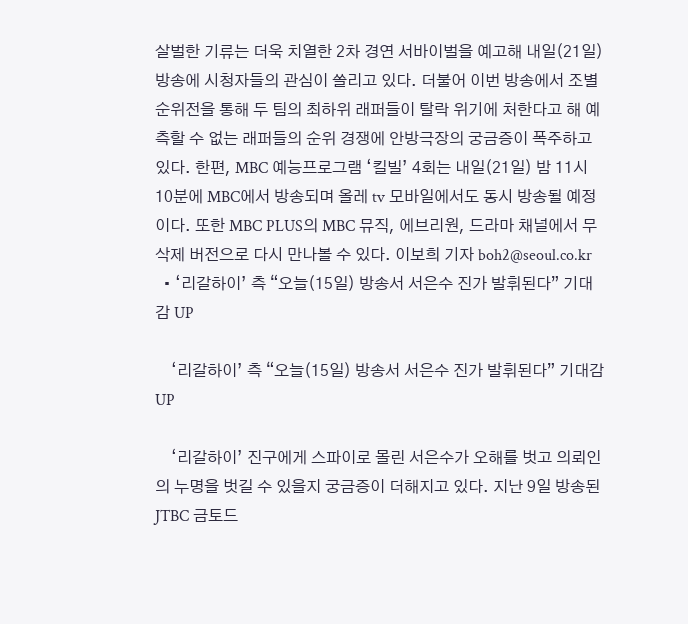살벌한 기류는 더욱 치열한 2차 경연 서바이벌을 예고해 내일(21일) 방송에 시청자들의 관심이 쏠리고 있다. 더불어 이번 방송에서 조별 순위전을 통해 두 팀의 최하위 래퍼들이 탈락 위기에 처한다고 해 예측할 수 없는 래퍼들의 순위 경쟁에 안방극장의 궁금증이 폭주하고 있다. 한편, MBC 예능프로그램 ‘킬빌’ 4회는 내일(21일) 밤 11시 10분에 MBC에서 방송되며 올레 tv 모바일에서도 동시 방송될 예정이다. 또한 MBC PLUS의 MBC 뮤직, 에브리원, 드라마 채널에서 무삭제 버전으로 다시 만나볼 수 있다. 이보희 기자 boh2@seoul.co.kr
  • ‘리갈하이’ 측 “오늘(15일) 방송서 서은수 진가 발휘된다” 기대감 UP

    ‘리갈하이’ 측 “오늘(15일) 방송서 서은수 진가 발휘된다” 기대감 UP

    ‘리갈하이’ 진구에게 스파이로 몰린 서은수가 오해를 벗고 의뢰인의 누명을 벗길 수 있을지 궁금증이 더해지고 있다. 지난 9일 방송된 JTBC 금토드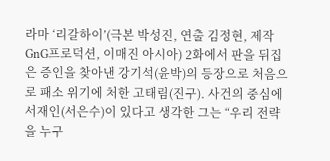라마 ‘리갈하이’(극본 박성진, 연출 김정현, 제작 GnG프로덕션, 이매진 아시아) 2화에서 판을 뒤집은 증인을 찾아낸 강기석(윤박)의 등장으로 처음으로 패소 위기에 처한 고태림(진구). 사건의 중심에 서재인(서은수)이 있다고 생각한 그는 “우리 전략을 누구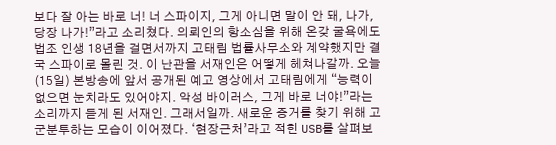보다 잘 아는 바로 너! 너 스파이지, 그게 아니면 말이 안 돼, 나가, 당장 나가!”라고 소리쳤다. 의뢰인의 항소심을 위해 온갖 굴욕에도 법조 인생 18년을 걸면서까지 고태림 법률사무소와 계약했지만 결국 스파이로 몰린 것. 이 난관을 서재인은 어떻게 헤쳐나갈까. 오늘(15일) 본방송에 앞서 공개된 예고 영상에서 고태림에게 “능력이 없으면 눈치라도 있어야지. 악성 바이러스, 그게 바로 너야!”라는 소리까지 듣게 된 서재인. 그래서일까. 새로운 증거를 찾기 위해 고군분투하는 모습이 이어졌다. ‘현장근처’라고 적힌 USB를 살펴보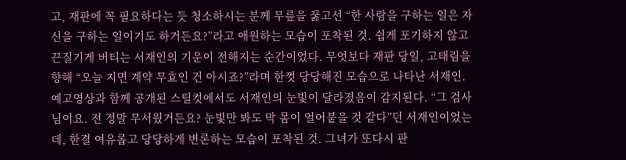고, 재판에 꼭 필요하다는 듯 청소하시는 분께 무릎을 꿇고선 “한 사람을 구하는 일은 자신을 구하는 일이기도 하거든요?”라고 애원하는 모습이 포착된 것. 쉽게 포기하지 않고 끈질기게 버티는 서재인의 기운이 전해지는 순간이었다. 무엇보다 재판 당일, 고태림을 향해 “오늘 지면 계약 무효인 건 아시죠?”라며 한껏 당당해진 모습으로 나타난 서재인. 예고영상과 함께 공개된 스틸컷에서도 서재인의 눈빛이 달라졌음이 감지된다. “그 검사님이요. 전 정말 무서웠거든요? 눈빛만 봐도 막 몸이 얼어붙을 것 같다”던 서재인이었는데, 한결 여유롭고 당당하게 변론하는 모습이 포착된 것. 그녀가 또다시 판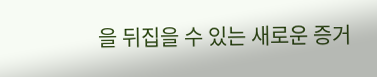을 뒤집을 수 있는 새로운 증거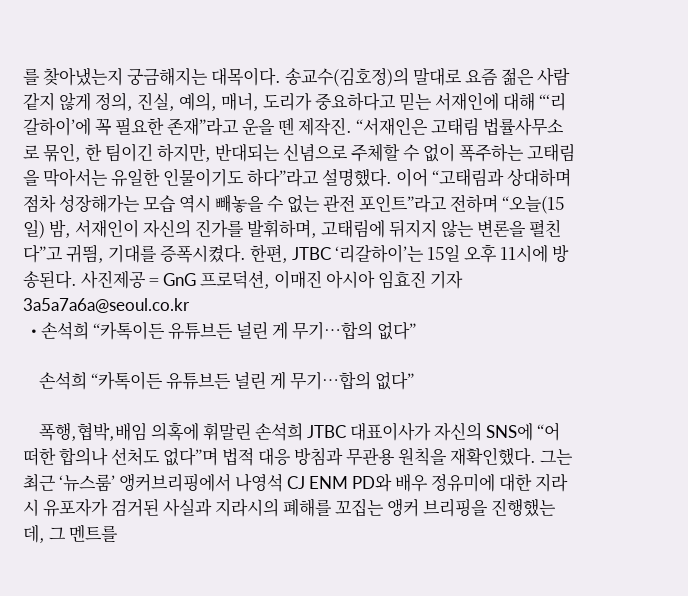를 찾아냈는지 궁금해지는 대목이다. 송교수(김호정)의 말대로 요즘 젊은 사람 같지 않게 정의, 진실, 예의, 매너, 도리가 중요하다고 믿는 서재인에 대해 “‘리갈하이’에 꼭 필요한 존재”라고 운을 뗀 제작진. “서재인은 고태림 법률사무소로 묶인, 한 팀이긴 하지만, 반대되는 신념으로 주체할 수 없이 폭주하는 고태림을 막아서는 유일한 인물이기도 하다”라고 설명했다. 이어 “고태림과 상대하며 점차 성장해가는 모습 역시 빼놓을 수 없는 관전 포인트”라고 전하며 “오늘(15일) 밤, 서재인이 자신의 진가를 발휘하며, 고태림에 뒤지지 않는 변론을 펼친다”고 귀띔, 기대를 증폭시켰다. 한편, JTBC ‘리갈하이’는 15일 오후 11시에 방송된다. 사진제공 = GnG 프로덕션, 이매진 아시아 임효진 기자 3a5a7a6a@seoul.co.kr
  • 손석희 “카톡이든 유튜브든 널린 게 무기…합의 없다”

    손석희 “카톡이든 유튜브든 널린 게 무기…합의 없다”

    폭행,협박,배임 의혹에 휘말린 손석희 JTBC 대표이사가 자신의 SNS에 “어떠한 합의나 선처도 없다”며 법적 대응 방침과 무관용 원칙을 재확인했다. 그는 최근 ‘뉴스룸’ 앵커브리핑에서 나영석 CJ ENM PD와 배우 정유미에 대한 지라시 유포자가 검거된 사실과 지라시의 폐해를 꼬집는 앵커 브리핑을 진행했는데, 그 멘트를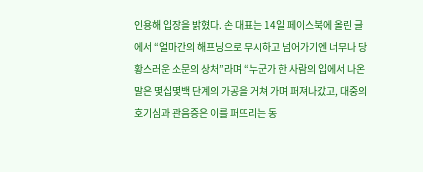인용해 입장을 밝혔다. 손 대표는 14일 페이스북에 올린 글에서 “얼마간의 해프닝으로 무시하고 넘어가기엔 너무나 당황스러운 소문의 상처”라며 “누군가 한 사람의 입에서 나온 말은 몇십몇백 단계의 가공을 거쳐 가며 퍼져나갔고, 대중의 호기심과 관음증은 이를 퍼뜨리는 동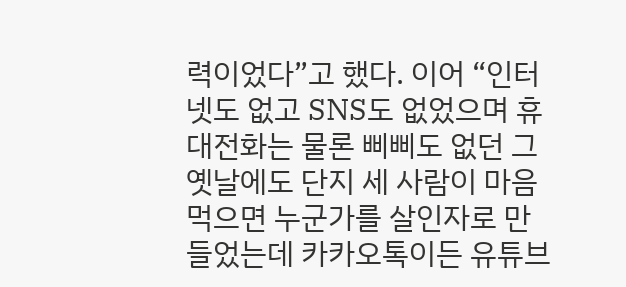력이었다”고 했다. 이어 “인터넷도 없고 SNS도 없었으며 휴대전화는 물론 삐삐도 없던 그 옛날에도 단지 세 사람이 마음먹으면 누군가를 살인자로 만들었는데 카카오톡이든 유튜브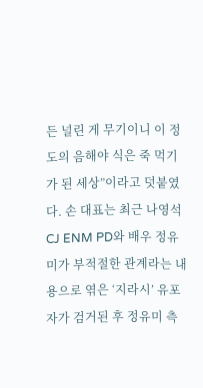든 널린 게 무기이니 이 정도의 음해야 식은 죽 먹기가 된 세상”이라고 덧붙였다. 손 대표는 최근 나영석 CJ ENM PD와 배우 정유미가 부적절한 관계라는 내용으로 엮은 ‘지라시’ 유포자가 검거된 후 정유미 측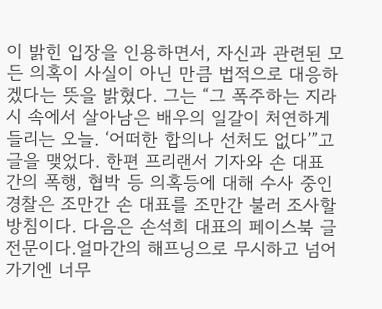이 밝힌 입장을 인용하면서, 자신과 관련된 모든 의혹이 사실이 아닌 만큼 법적으로 대응하겠다는 뜻을 밝혔다. 그는 “그 폭주하는 지라시 속에서 살아남은 배우의 일갈이 처연하게 들리는 오늘. ‘어떠한 합의나 선처도 없다’”고 글을 맺었다. 한편 프리랜서 기자와 손 대표 간의 폭행, 협박 등 의혹등에 대해 수사 중인 경찰은 조만간 손 대표를 조만간 불러 조사할 방침이다. 다음은 손석희 대표의 페이스북 글 전문이다.얼마간의 해프닝으로 무시하고 넘어가기엔 너무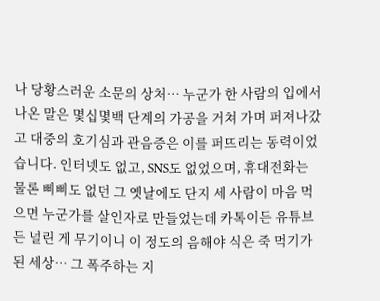나 당황스러운 소문의 상처… 누군가 한 사람의 입에서 나온 말은 몇십몇백 단계의 가공을 거쳐 가며 퍼져나갔고 대중의 호기심과 관음증은 이를 퍼뜨리는 동력이었습니다. 인터넷도 없고, SNS도 없었으며, 휴대전화는 물론 삐삐도 없던 그 옛날에도 단지 세 사람이 마음 먹으면 누군가를 살인자로 만들었는데 카톡이든 유튜브든 널린 게 무기이니 이 정도의 음해야 식은 죽 먹기가 된 세상… 그 폭주하는 지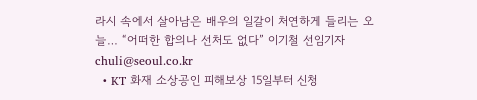라시 속에서 살아남은 배우의 일갈이 처연하게 들리는 오늘… “어떠한 합의나 선처도 없다” 이기철 선임기자 chuli@seoul.co.kr
  • KT 화재 소상공인 피해보상 15일부터 신청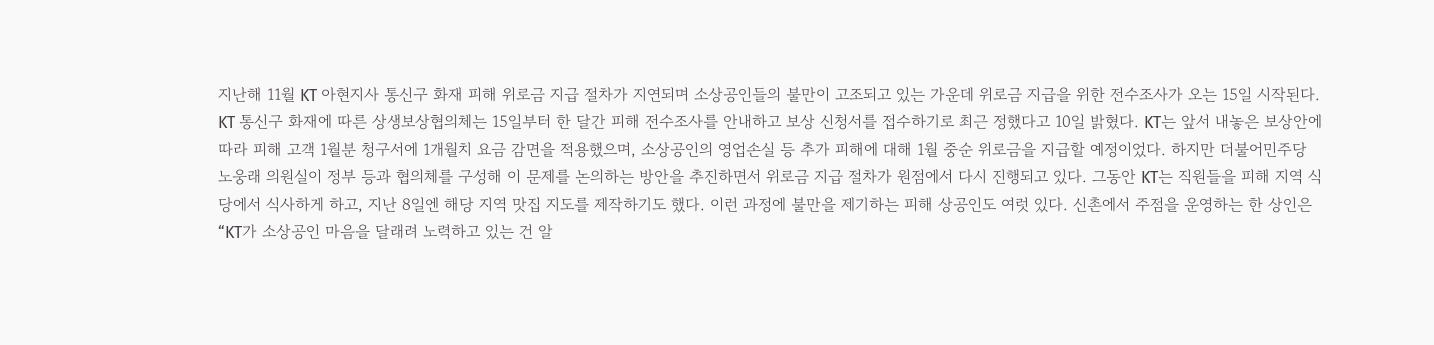지난해 11월 KT 아현지사 통신구 화재 피해 위로금 지급 절차가 지연되며 소상공인들의 불만이 고조되고 있는 가운데 위로금 지급을 위한 전수조사가 오는 15일 시작된다. KT 통신구 화재에 따른 상생보상협의체는 15일부터 한 달간 피해 전수조사를 안내하고 보상 신청서를 접수하기로 최근 정했다고 10일 밝혔다. KT는 앞서 내놓은 보상안에 따라 피해 고객 1월분 청구서에 1개월치 요금 감면을 적용했으며, 소상공인의 영업손실 등 추가 피해에 대해 1월 중순 위로금을 지급할 예정이었다. 하지만 더불어민주당 노웅래 의원실이 정부 등과 협의체를 구성해 이 문제를 논의하는 방안을 추진하면서 위로금 지급 절차가 원점에서 다시 진행되고 있다. 그동안 KT는 직원들을 피해 지역 식당에서 식사하게 하고, 지난 8일엔 해당 지역 맛집 지도를 제작하기도 했다. 이런 과정에 불만을 제기하는 피해 상공인도 여럿 있다. 신촌에서 주점을 운영하는 한 상인은 “KT가 소상공인 마음을 달래려 노력하고 있는 건 알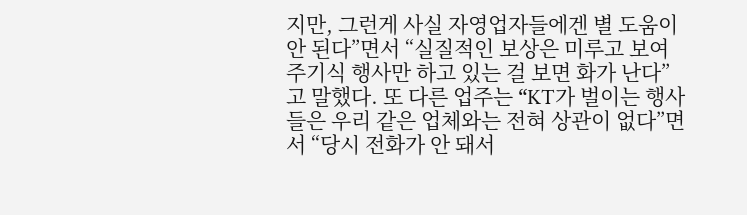지만, 그런게 사실 자영업자들에겐 별 도움이 안 된다”면서 “실질적인 보상은 미루고 보여 주기식 행사만 하고 있는 걸 보면 화가 난다”고 말했다. 또 다른 업주는 “KT가 벌이는 행사들은 우리 같은 업체와는 전혀 상관이 없다”면서 “당시 전화가 안 돼서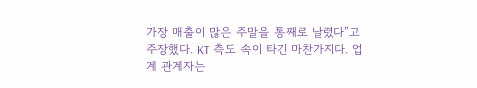가장 매출이 많은 주말을 통째로 날렸다”고 주장했다. KT 측도 속이 타긴 마찬가지다. 업계 관계자는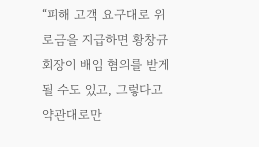“피해 고객 요구대로 위로금을 지급하면 황창규 회장이 배임 혐의를 받게 될 수도 있고, 그렇다고 약관대로만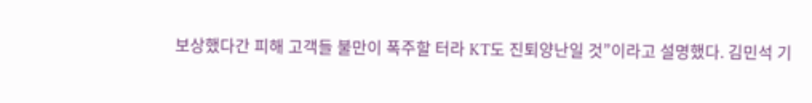보상했다간 피해 고객들 불만이 폭주할 터라 KT도 진퇴양난일 것”이라고 설명했다. 김민석 기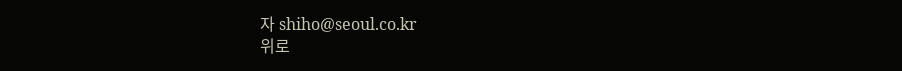자 shiho@seoul.co.kr
위로